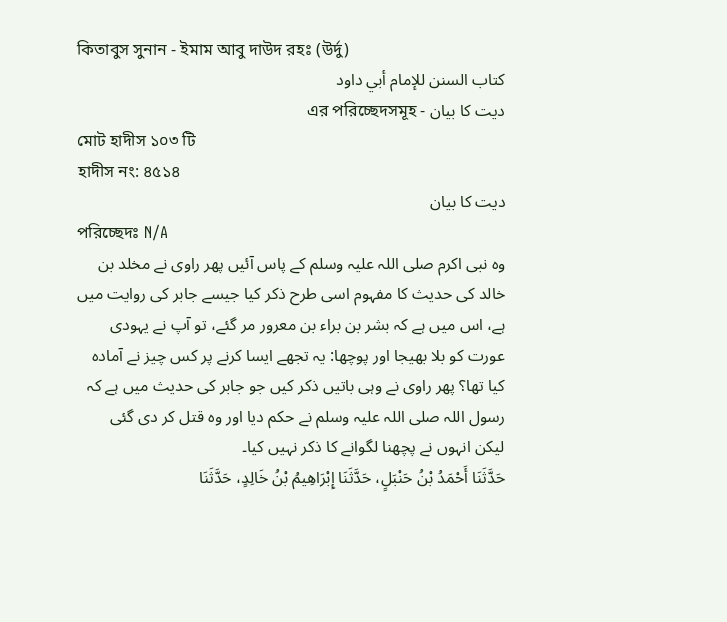কিতাবুস সুনান - ইমাম আবু দাউদ রহঃ (উর্দু)
كتاب السنن للإمام أبي داود
دیت کا بیان - এর পরিচ্ছেদসমূহ
মোট হাদীস ১০৩ টি
হাদীস নং: ৪৫১৪
دیت کا بیان
পরিচ্ছেদঃ N/A
وہ نبی اکرم صلی اللہ علیہ وسلم کے پاس آئیں پھر راوی نے مخلد بن خالد کی حدیث کا مفہوم اسی طرح ذکر کیا جیسے جابر کی روایت میں ہے، اس میں ہے کہ بشر بن براء بن معرور مر گئے، تو آپ نے یہودی عورت کو بلا بھیجا اور پوچھا: یہ تجھے ایسا کرنے پر کس چیز نے آمادہ کیا تھا؟ پھر راوی نے وہی باتیں ذکر کیں جو جابر کی حدیث میں ہے کہ رسول اللہ صلی اللہ علیہ وسلم نے حکم دیا اور وہ قتل کر دی گئی لیکن انہوں نے پچھنا لگوانے کا ذکر نہیں کیا۔
حَدَّثَنَا أَحْمَدُ بْنُ حَنْبَلٍ، حَدَّثَنَا إِبْرَاهِيمُ بْنُ خَالِدٍ، حَدَّثَنَا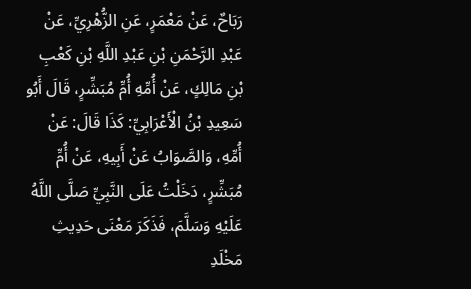رَبَاحٌ، عَنْ مَعْمَرٍ، عَنِ الزُّهْرِيِّ، عَنْ عَبْدِ الرَّحْمَنِ بْنِ عَبْدِ اللَّهِ بْنِ كَعْبِ بْنِ مَالِكٍ، عَنْ أُمِّهِ أُمِّ مُبَشِّرٍ، قَالَ أَبُو سَعِيدِ بْنُ الْأَعْرَابِيِّ: كَذَا قَالَ: عَنْ أُمِّهِ، وَالصَّوَابُ عَنْ أَبِيهِ، عَنْ أُمِّ مُبَشِّرٍ، دَخَلْتُ عَلَى النَّبِيِّ صَلَّى اللَّهُ عَلَيْهِ وَسَلَّمَ، فَذَكَرَ مَعْنَى حَدِيثِ مَخْلَدِ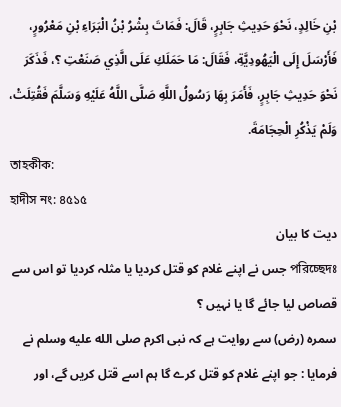بْنِ خَالِدٍ، نَحْوَ حَدِيثِ جَابِرٍ، قَالَ: فَمَاتَ بِشْرُ بْنُ الْبَرَاءِ بْنِ مَعْرُورٍ، فَأَرْسَلَ إِلَى الْيَهُودِيَّةِ، فَقَالَ: مَا حَمَلَكِ عَلَى الَّذِي صَنَعْتِ ؟، فَذَكَرَ نَحْوَ حَدِيثِ جَابِرٍ، فَأَمَرَ بِهَا رَسُولُ اللَّهِ صَلَّى اللَّهُ عَلَيْهِ وَسَلَّمَ فَقُتِلَتْ، وَلَمْ يَذْكُرِ الْحِجَامَةَ.
তাহকীক:
হাদীস নং: ৪৫১৫
دیت کا بیان
পরিচ্ছেদঃ جس نے اپنے غلام کو قتل کردیا یا مثلہ کردیا تو اس سے قصاص لیا جائے گا یا نہیں ؟
سمرہ (رض) سے روایت ہے کہ نبی اکرم صلى الله عليه وسلم نے فرمایا : جو اپنے غلام کو قتل کرے گا ہم اسے قتل کریں گے، اور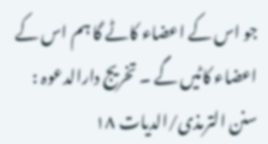جو اس کے اعضاء کاٹے گا ہم اس کے اعضاء کاٹیں گے ۔ تخریج دارالدعوہ : سنن الترمذی/الدیات ١٨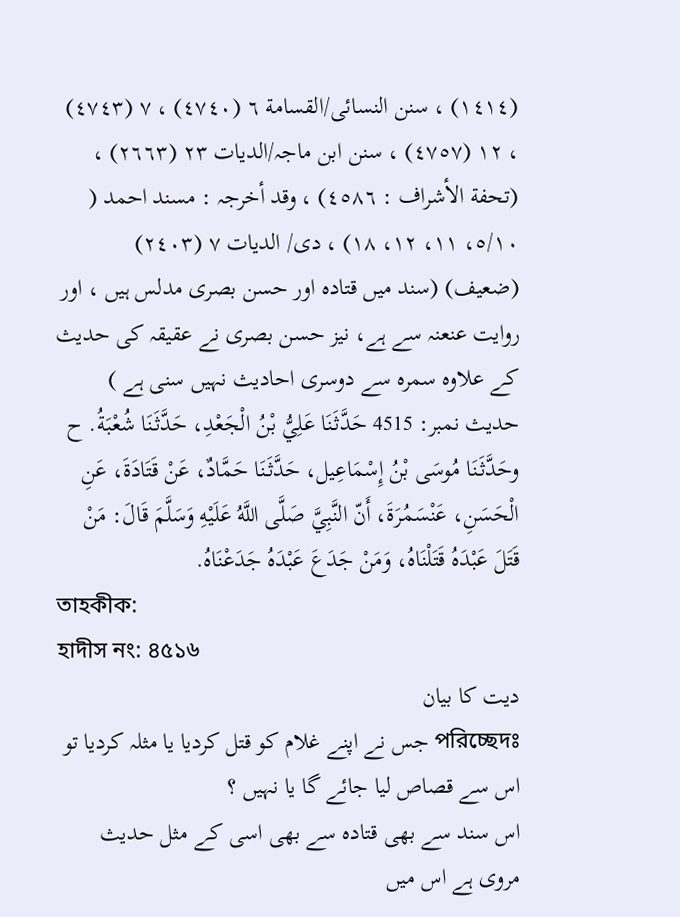(١٤١٤) ، سنن النسائی/القسامة ٦ (٤٧٤٠) ، ٧ (٤٧٤٣) ، ١٢ (٤٧٥٧) ، سنن ابن ماجہ/الدیات ٢٣ (٢٦٦٣) ، (تحفة الأشراف : ٤٥٨٦) ، وقد أخرجہ : مسند احمد ( ٥/١٠، ١١، ١٢، ١٨) ، دی/ الدیات ٧ (٢٤٠٣) (ضعیف) (سند میں قتادہ اور حسن بصری مدلس ہیں ، اور روایت عنعنہ سے ہے، نیز حسن بصری نے عقیقہ کی حدیث کے علاوہ سمرہ سے دوسری احادیث نہیں سنی ہے )
حدیث نمبر: 4515 حَدَّثَنَا عَلِيُّ بْنُ الْجَعْدِ، حَدَّثَنَا شُعْبَةُ. ح وحَدَّثَنَا مُوسَى بْنُ إِسْمَاعِيل، حَدَّثَنَا حَمَّادٌ، عَنْ قَتَادَةَ، عَنِ الْحَسَنِ، عَنْسَمُرَةَ، أَنّ النَّبِيَّ صَلَّى اللَّهُ عَلَيْهِ وَسَلَّمَ قَالَ: مَنْ قَتَلَ عَبْدَهُ قَتَلْنَاهُ، وَمَنْ جَدَعَ عَبْدَهُ جَدَعْنَاهُ.
তাহকীক:
হাদীস নং: ৪৫১৬
دیت کا بیان
পরিচ্ছেদঃ جس نے اپنے غلام کو قتل کردیا یا مثلہ کردیا تو اس سے قصاص لیا جائے گا یا نہیں ؟
اس سند سے بھی قتادہ سے بھی اسی کے مثل حدیث مروی ہے اس میں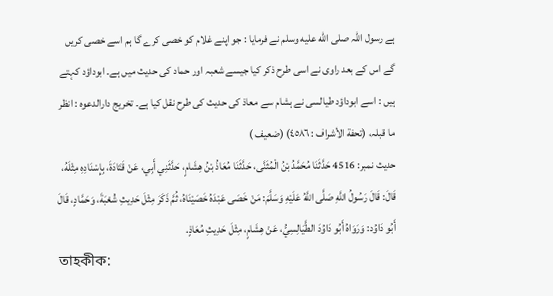ہے رسول اللہ صلى الله عليه وسلم نے فرمایا : جو اپنے غلام کو خصی کرے گا ہم اسے خصی کریں گے اس کے بعد راوی نے اسی طرح ذکر کیا جیسے شعبہ اور حماد کی حدیث میں ہے۔ ابوداؤد کہتے ہیں : اسے ابوداؤد طیالسی نے ہشام سے معاذ کی حدیث کی طرح نقل کیا ہے۔ تخریج دارالدعوہ : انظر ما قبلہ، (تحفة الأشراف : ٤٥٨٦) (ضعیف )
حدیث نمبر: 4516 حَدَّثَنَا مُحَمَّدُ بْنُ الْمُثَنَّى، حَدَّثَنَا مُعَاذُ بْنُ هِشَامٍ، حَدَّثَنِي أَبِي، عَنْ قَتَادَةَ، بِإِسْنَادِهِ مِثْلَهُ، قَالَ: قَالَ رَسُولُ اللَّهِ صَلَّى اللَّهُ عَلَيْهِ وَسَلَّمَ: مَنْ خَصَى عَبْدَهُ خَصَيْنَاهُ، ثُمَّ ذَكَرَ مِثْلَ حَدِيثِ شُعْبَةَ، وَحَمَّادٍ، قَالَ أَبُو دَاوُد: وَرَوَاهُ أَبُو دَاوُدَ الطَّيَالِسِيُّ، عَنْ هِشَامٍ، مِثْلَ حَدِيثِ مُعَاذٍ.
তাহকীক: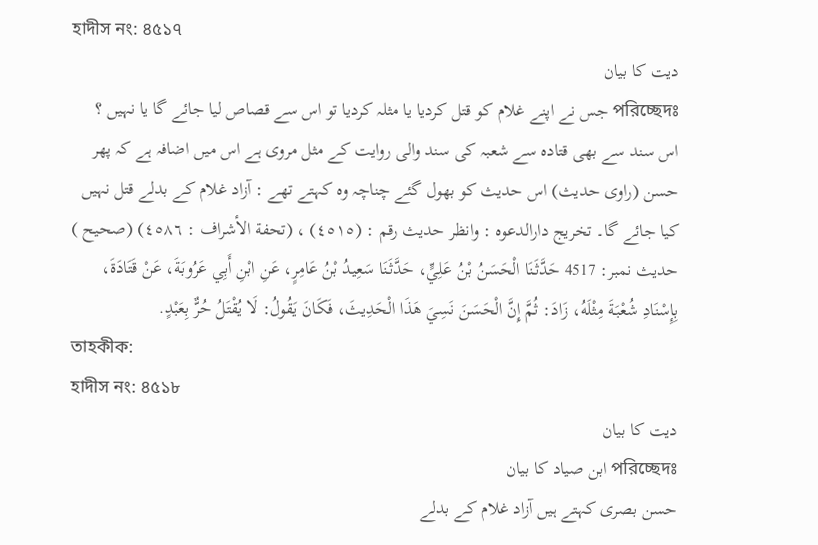হাদীস নং: ৪৫১৭
دیت کا بیان
পরিচ্ছেদঃ جس نے اپنے غلام کو قتل کردیا یا مثلہ کردیا تو اس سے قصاص لیا جائے گا یا نہیں ؟
اس سند سے بھی قتادہ سے شعبہ کی سند والی روایت کے مثل مروی ہے اس میں اضافہ ہے کہ پھر حسن (راوی حدیث) اس حدیث کو بھول گئے چناچہ وہ کہتے تھے : آزاد غلام کے بدلے قتل نہیں کیا جائے گا۔ تخریج دارالدعوہ : وانظر حدیث رقم : (٤٥١٥) ، (تحفة الأشراف : ٤٥٨٦) (صحیح )
حدیث نمبر: 4517 حَدَّثَنَا الْحَسَنُ بْنُ عَلِيٍّ، حَدَّثَنَا سَعِيدُ بْنُ عَامِرٍ، عَنِ ابْنِ أَبِي عَرُوبَةَ، عَنْ قَتَادَةَ، بِإِسْنَادِ شُعْبَةَ مِثْلَهُ، زَادَ: ثُمَّ إِنَّ الْحَسَنَ نَسِيَ هَذَا الْحَدِيثَ، فَكَانَ يَقُولُ: لَا يُقْتَلُ حُرٌّ بِعَبْدٍ.
তাহকীক:
হাদীস নং: ৪৫১৮
دیت کا بیان
পরিচ্ছেদঃ ابن صیاد کا بیان
حسن بصری کہتے ہیں آزاد غلام کے بدلے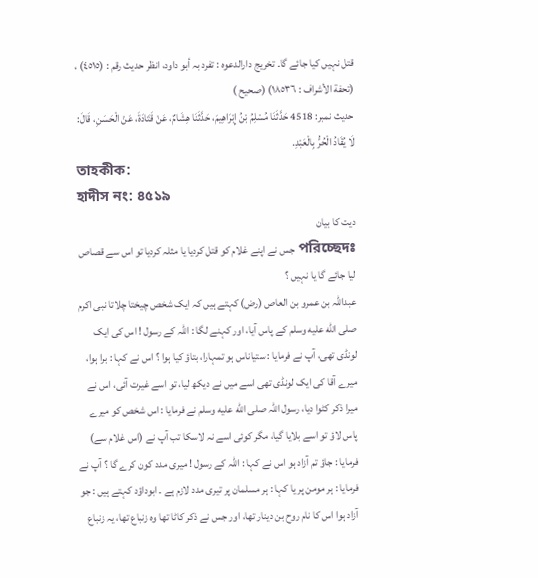قتل نہیں کیا جائے گا۔ تخریج دارالدعوہ : تفرد بہ أبو داود، انظر حدیث رقم : (٤٥١٥) ، (تحفة الأشراف : ١٨٥٣٦) (صحیح )
حدیث نمبر: 4518 حَدَّثَنَا مُسْلِمُ بْنُ إِبْرَاهِيمَ، حَدَّثَنَا هِشَامٌ، عَنْ قَتَادَةَ، عَنْ الْحَسَنِ، قَالَ: لَا يُقَادُ الْحُرُّ بِالْعَبْدِ.
তাহকীক:
হাদীস নং: ৪৫১৯
دیت کا بیان
পরিচ্ছেদঃ جس نے اپنے غلام کو قتل کردیا یا مثلہ کردیا تو اس سے قصاص لیا جائے گا یا نہیں ؟
عبداللہ بن عمرو بن العاص (رض) کہتے ہیں کہ ایک شخص چیختا چلاتا نبی اکرم صلى الله عليه وسلم کے پاس آیا، اور کہنے لگا : اللہ کے رسول ! اس کی ایک لونڈی تھی، آپ نے فرمایا : ستیاناس ہو تمہارا، بتاؤ کیا ہوا ؟ اس نے کہا : برا ہوا، میرے آقا کی ایک لونڈی تھی اسے میں نے دیکھ لیا، تو اسے غیرت آئی، اس نے میرا ذکر کٹوا دیا، رسول اللہ صلى الله عليه وسلم نے فرمایا : اس شخص کو میرے پاس لاؤ تو اسے بلایا گیا، مگر کوئی اسے نہ لاسکا تب آپ نے (اس غلام سے) فرمایا : جاؤ تم آزاد ہو اس نے کہا : اللہ کے رسول ! میری مدد کون کرے گا ؟ آپ نے فرمایا : ہر مومن پر یا کہا : ہر مسلمان پر تیری مدد لازم ہے ۔ ابوداؤد کہتے ہیں : جو آزاد ہوا اس کا نام روح بن دینار تھا، اور جس نے ذکر کاٹا تھا وہ زنباع تھا، یہ زنباع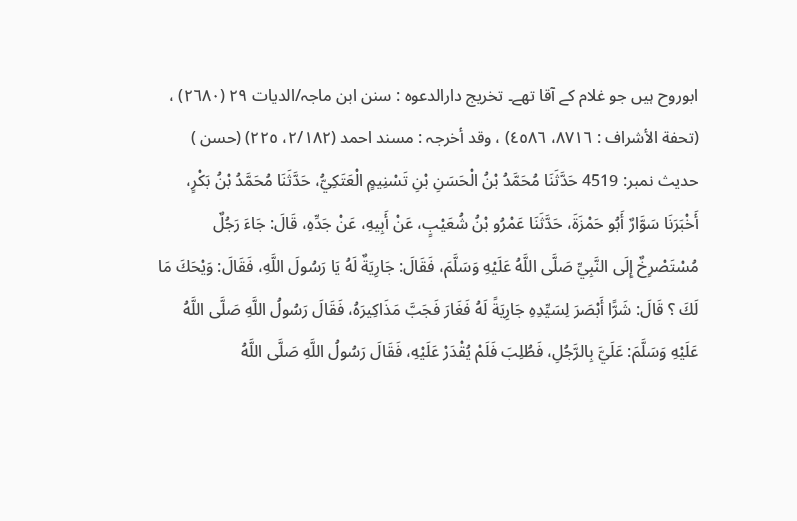ابوروح ہیں جو غلام کے آقا تھے۔ تخریج دارالدعوہ : سنن ابن ماجہ/الدیات ٢٩ (٢٦٨٠) ، (تحفة الأشراف : ٨٧١٦، ٤٥٨٦) ، وقد أخرجہ : مسند احمد (٢/١٨٢، ٢٢٥) (حسن )
حدیث نمبر: 4519 حَدَّثَنَا مُحَمَّدُ بْنُ الْحَسَنِ بْنِ تَسْنِيمٍ الْعَتَكِيُّ، حَدَّثَنَا مُحَمَّدُ بْنُ بَكْرٍ، أَخْبَرَنَا سَوَّارٌ أَبُو حَمْزَةَ، حَدَّثَنَا عَمْرُو بْنُ شُعَيْبٍ، عَنْ أَبِيهِ، عَنْ جَدِّهِ، قَالَ: جَاءَ رَجُلٌ مُسْتَصْرِخٌ إِلَى النَّبِيِّ صَلَّى اللَّهُ عَلَيْهِ وَسَلَّمَ، فَقَالَ: جَارِيَةٌ لَهُ يَا رَسُولَ اللَّهِ، فَقَالَ: وَيْحَكَ مَا لَكَ ؟ قَالَ: شَرًّا أَبْصَرَ لِسَيِّدِهِ جَارِيَةً لَهُ فَغَارَ فَجَبَّ مَذَاكِيرَهُ، فَقَالَ رَسُولُ اللَّهِ صَلَّى اللَّهُ عَلَيْهِ وَسَلَّمَ: عَلَيَّ بِالرَّجُلِ، فَطُلِبَ فَلَمْ يُقْدَرْ عَلَيْهِ، فَقَالَ رَسُولُ اللَّهِ صَلَّى اللَّهُ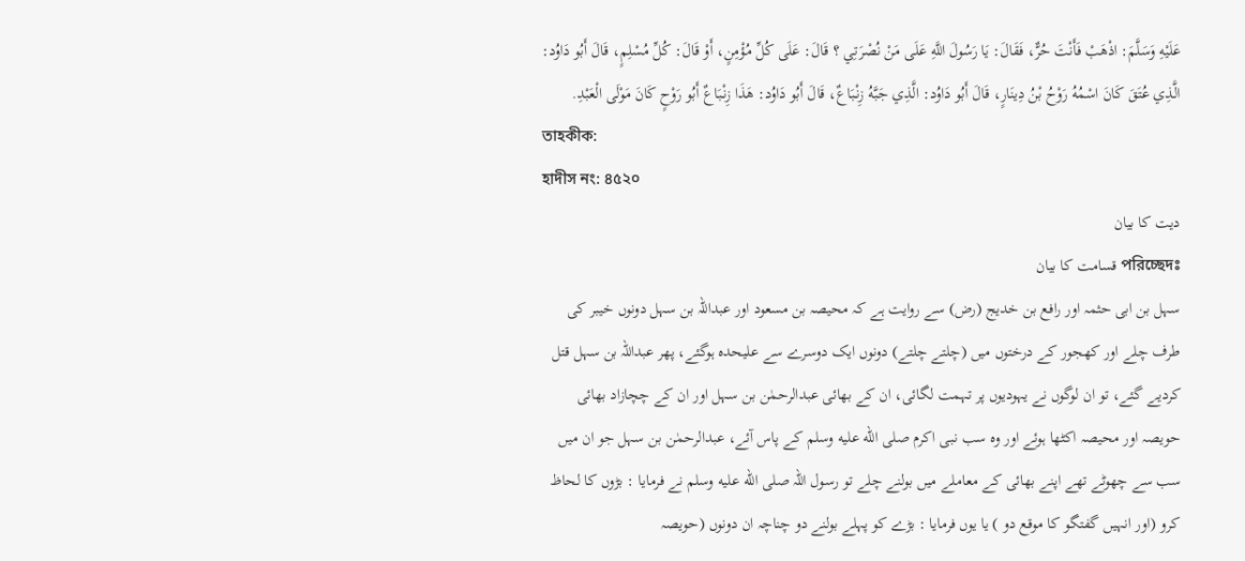عَلَيْهِ وَسَلَّمَ: اذْهَبْ فَأَنْتَ حُرٌّ، فَقَالَ: يَا رَسُولَ اللَّهِ عَلَى مَنْ نُصْرَتِي ؟ قَالَ: عَلَى كُلِّ مُؤْمِنٍ، أَوْ قَالَ: كُلِّ مُسْلِمٍ، قَالَ أَبُو دَاوُد: الَّذِي عُتَقَ كَانَ اسْمُهُ رَوْحُ بْنُ دِينَارٍ، قَالَ أَبُو دَاوُد: الَّذِي جَبَّهُ زِنْبَاعٌ، قَالَ أَبُو دَاوُد: هَذَا زِنْبَاعٌ أَبُو رَوْحٍ كَانَ مَوْلَى الْعَبْدِ.
তাহকীক:
হাদীস নং: ৪৫২০
دیت کا بیان
পরিচ্ছেদঃ قسامت کا بیان
سہل بن ابی حثمہ اور رافع بن خدیج (رض) سے روایت ہے کہ محیصہ بن مسعود اور عبداللہ بن سہل دونوں خیبر کی طرف چلے اور کھجور کے درختوں میں (چلتے چلتے) دونوں ایک دوسرے سے علیحدہ ہوگئے، پھر عبداللہ بن سہل قتل کردیے گئے، تو ان لوگوں نے یہودیوں پر تہمت لگائی، ان کے بھائی عبدالرحمٰن بن سہل اور ان کے چچازاد بھائی حویصہ اور محیصہ اکٹھا ہوئے اور وہ سب نبی اکرم صلى الله عليه وسلم کے پاس آئے، عبدالرحمٰن بن سہل جو ان میں سب سے چھوٹے تھے اپنے بھائی کے معاملے میں بولنے چلے تو رسول اللہ صلى الله عليه وسلم نے فرمایا : بڑوں کا لحاظ کرو (اور انہیں گفتگو کا موقع دو ) یا یوں فرمایا : بڑے کو پہلے بولنے دو چناچہ ان دونوں (حویصہ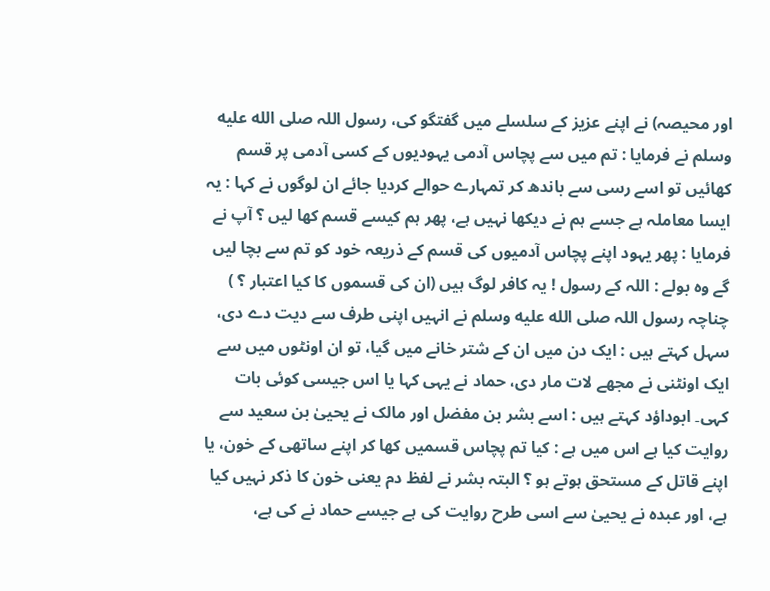اور محیصہ) نے اپنے عزیز کے سلسلے میں گفتگو کی، رسول اللہ صلى الله عليه وسلم نے فرمایا : تم میں سے پچاس آدمی یہودیوں کے کسی آدمی پر قسم کھائیں تو اسے رسی سے باندھ کر تمہارے حوالے کردیا جائے ان لوگوں نے کہا : یہ ایسا معاملہ ہے جسے ہم نے دیکھا نہیں ہے، پھر ہم کیسے قسم کھا لیں ؟ آپ نے فرمایا : پھر یہود اپنے پچاس آدمیوں کی قسم کے ذریعہ خود کو تم سے بچا لیں گے وہ بولے : اللہ کے رسول ! یہ کافر لوگ ہیں (ان کی قسموں کا کیا اعتبار ؟ ) چناچہ رسول اللہ صلى الله عليه وسلم نے انہیں اپنی طرف سے دیت دے دی، سہل کہتے ہیں : ایک دن میں ان کے شتر خانے میں گیا، تو ان اونٹوں میں سے ایک اونٹنی نے مجھے لات مار دی، حماد نے یہی کہا یا اس جیسی کوئی بات کہی۔ ابوداؤد کہتے ہیں : اسے بشر بن مفضل اور مالک نے یحییٰ بن سعید سے روایت کیا ہے اس میں ہے : کیا تم پچاس قسمیں کھا کر اپنے ساتھی کے خون، یا اپنے قاتل کے مستحق ہوتے ہو ؟ البتہ بشر نے لفظ دم یعنی خون کا ذکر نہیں کیا ہے، اور عبدہ نے یحییٰ سے اسی طرح روایت کی ہے جیسے حماد نے کی ہے،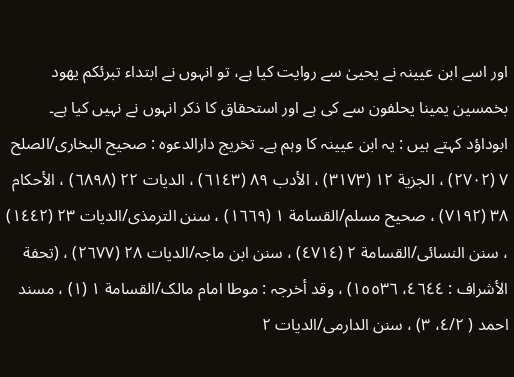اور اسے ابن عیینہ نے یحییٰ سے روایت کیا ہے، تو انہوں نے ابتداء تبرئكم يهود بخمسين يمينا يحلفون سے کی ہے اور استحقاق کا ذکر انہوں نے نہیں کیا ہے۔ ابوداؤد کہتے ہیں : یہ ابن عیینہ کا وہم ہے۔ تخریج دارالدعوہ : صحیح البخاری/الصلح ٧ (٢٧٠٢) ، الجزیة ١٢ (٣١٧٣) ، الأدب ٨٩ (٦١٤٣) ، الدیات ٢٢ (٦٨٩٨) ، الأحکام ٣٨ (٧١٩٢) ، صحیح مسلم/القسامة ١ (١٦٦٩) ، سنن الترمذی/الدیات ٢٣ (١٤٤٢) ، سنن النسائی/القسامة ٢ (٤٧١٤) ، سنن ابن ماجہ/الدیات ٢٨ (٢٦٧٧) ، (تحفة الأشراف : ٤٦٤٤، ١٥٥٣٦) ، وقد أخرجہ : موطا امام مالک/القسامة ١ (١) ، مسند احمد ( ٤/٢، ٣) ، سنن الدارمی/الدیات ٢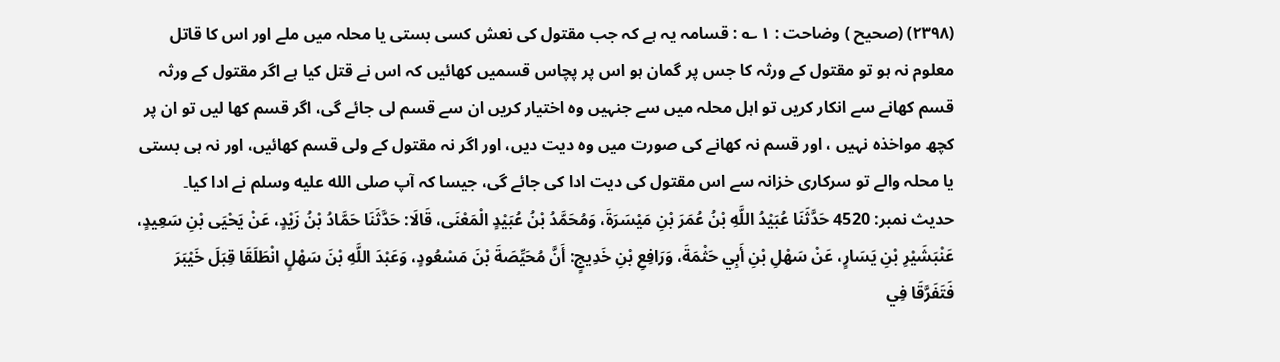(٢٣٩٨) (صحیح ) وضاحت : ١ ؎ : قسامہ یہ ہے کہ جب مقتول کی نعش کسی بستی یا محلہ میں ملے اور اس کا قاتل معلوم نہ ہو تو مقتول کے ورثہ کا جس پر گمان ہو اس پر پچاس قسمیں کھائیں کہ اس نے قتل کیا ہے اگر مقتول کے ورثہ قسم کھانے سے انکار کریں تو اہل محلہ میں سے جنہیں وہ اختیار کریں ان سے قسم لی جائے گی، اگر قسم کھا لیں تو ان پر کچھ مواخذہ نہیں ، اور قسم نہ کھانے کی صورت میں وہ دیت دیں، اور اگر نہ مقتول کے ولی قسم کھائیں، اور نہ ہی بستی یا محلہ والے تو سرکاری خزانہ سے اس مقتول کی دیت ادا کی جائے گی، جیسا کہ آپ صلى الله عليه وسلم نے ادا کیا۔
حدیث نمبر: 4520 حَدَّثَنَا عُبَيْدُ اللَّهِ بْنُ عُمَرَ بْنِ مَيْسَرَةَ، وَمُحَمَّدُ بْنُ عُبَيْدٍ الْمَعْنَى، قَالَا: حَدَّثَنَا حَمَّادُ بْنُ زَيْدٍ، عَنْ يَحْيَى بْنِ سَعِيدٍ، عَنْبَشَيْرِ بْنِ يَسَارٍ، عَنْ سَهْلِ بْنِ أَبِي حَثْمَةَ، وَرَافِعِ بْنِ خَدِيجٍ: أَنَّ مُحَيِّصَةَ بْنَ مَسْعُودٍ، وَعَبْدَ اللَّهِ بْنَ سَهْلٍ انْطَلَقَا قِبَلَ خَيْبَرَ فَتَفَرَّقَا فِي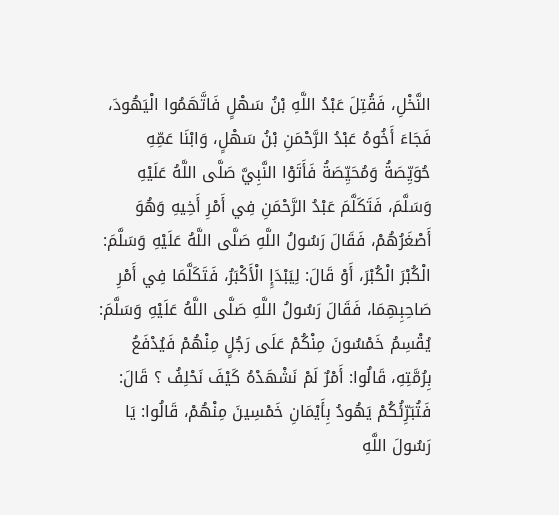النَّخْلِ، فَقُتِلَ عَبْدُ اللَّهِ بْنُ سَهْلٍ فَاتَّهَمُوا الْيَهُودَ، فَجَاءَ أَخُوهُ عَبْدُ الرَّحْمَنِ بْنُ سَهْلٍ، وَابْنَا عَمِّهِ حُوَيِّصَةُ وَمُحَيِّصَةُ فَأَتَوْا النَّبِيَّ صَلَّى اللَّهُ عَلَيْهِ وَسَلَّمَ، فَتَكَلَّمَ عَبْدُ الرَّحْمَنِ فِي أَمْرِ أَخِيهِ وَهُوَ أَصْغَرُهُمْ، فَقَالَ رَسُولُ اللَّهِ صَلَّى اللَّهُ عَلَيْهِ وَسَلَّمَ: الْكُبْرَ الْكُبْرَ، أَوْ قَالَ: لِيَبْدَإِ الْأَكْبَرُ، فَتَكَلَّمَا فِي أَمْرِ صَاحِبِهِمَا، فَقَالَ رَسُولُ اللَّهِ صَلَّى اللَّهُ عَلَيْهِ وَسَلَّمَ: يُقْسِمُ خَمْسُونَ مِنْكُمْ عَلَى رَجُلٍ مِنْهُمْ فَيُدْفَعُ بِرُمَّتِهِ، قَالُوا: أَمْرٌ لَمْ نَشْهَدْهُ كَيْفَ نَحْلِفُ ؟ قَالَ: فَتُبَرِّئُكُمْ يَهُودُ بِأَيْمَانِ خَمْسِينَ مِنْهُمْ، قَالُوا: يَا رَسُولَ اللَّهِ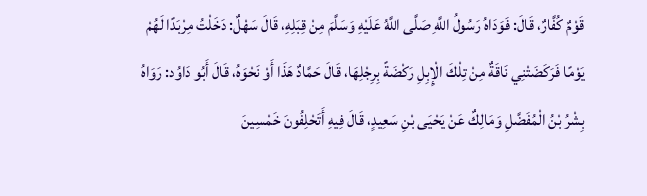قَوْمٌ كُفَّارٌ، قَالَ: فَوَدَاهُ رَسُولُ اللَّهِ صَلَّى اللَّهُ عَلَيْهِ وَسَلَّمَ مِنْ قِبَلِهِ، قَالَ سَهْلٌ: دَخَلْتُ مِرْبَدًا لَهُمْ يَوْمًا فَرَكَضَتْنِي نَاقَةٌ مِنْ تِلْكَ الْإِبِلِ رَكْضَةً بِرِجْلِهَا، قَالَ حَمَّادٌ هَذَا أَوْ نَحْوَهُ، قَالَ أَبُو دَاوُد: رَوَاهُ بِشْرُ بْنُ الْمُفَضَّلِ وَمَالِكٌ عَنْ يَحْيَى بْنِ سَعِيدٍ، قَالَ فِيهِ أَتَحْلِفُونَ خَمْسِينَ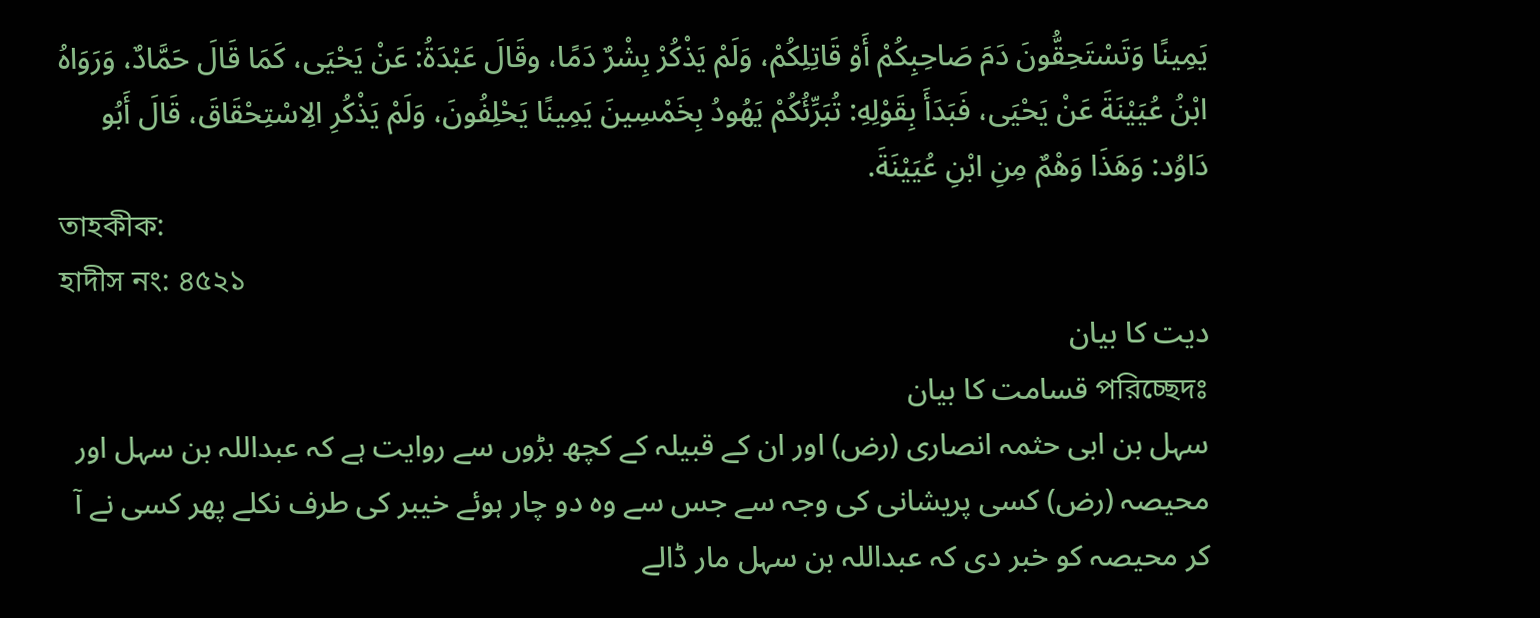يَمِينًا وَتَسْتَحِقُّونَ دَمَ صَاحِبِكُمْ أَوْ قَاتِلِكُمْ، وَلَمْ يَذْكُرْ بِشْرٌ دَمًا، وقَالَ عَبْدَةُ: عَنْ يَحْيَى، كَمَا قَالَ حَمَّادٌ، وَرَوَاهُ ابْنُ عُيَيْنَةَ عَنْ يَحْيَى، فَبَدَأَ بِقَوْلِهِ: تُبَرِّئُكُمْ يَهُودُ بِخَمْسِينَ يَمِينًا يَحْلِفُونَ، وَلَمْ يَذْكُرِ الِاسْتِحْقَاقَ، قَالَ أَبُو دَاوُد: وَهَذَا وَهْمٌ مِنِ ابْنِ عُيَيْنَةَ.
তাহকীক:
হাদীস নং: ৪৫২১
دیت کا بیان
পরিচ্ছেদঃ قسامت کا بیان
سہل بن ابی حثمہ انصاری (رض) اور ان کے قبیلہ کے کچھ بڑوں سے روایت ہے کہ عبداللہ بن سہل اور محیصہ (رض) کسی پریشانی کی وجہ سے جس سے وہ دو چار ہوئے خیبر کی طرف نکلے پھر کسی نے آ کر محیصہ کو خبر دی کہ عبداللہ بن سہل مار ڈالے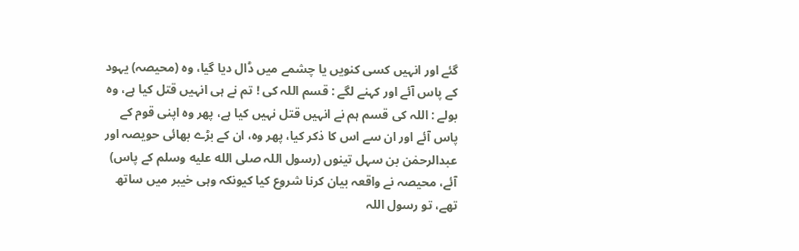گئے اور انہیں کسی کنویں یا چشمے میں ڈال دیا گیا، وہ (محیصہ) یہود کے پاس آئے اور کہنے لگے : قسم اللہ کی ! تم نے ہی انہیں قتل کیا ہے، وہ بولے : اللہ کی قسم ہم نے انہیں قتل نہیں کیا ہے، پھر وہ اپنی قوم کے پاس آئے اور ان سے اس کا ذکر کیا، پھر وہ، ان کے بڑے بھائی حویصہ اور عبدالرحمٰن بن سہل تینوں (رسول اللہ صلى الله عليه وسلم کے پاس) آئے، محیصہ نے واقعہ بیان کرنا شروع کیا کیونکہ وہی خیبر میں ساتھ تھے، تو رسول اللہ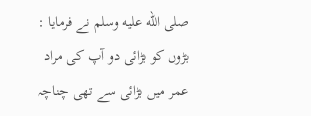صلى الله عليه وسلم نے فرمایا : بڑوں کو بڑائی دو آپ کی مراد عمر میں بڑائی سے تھی چناچہ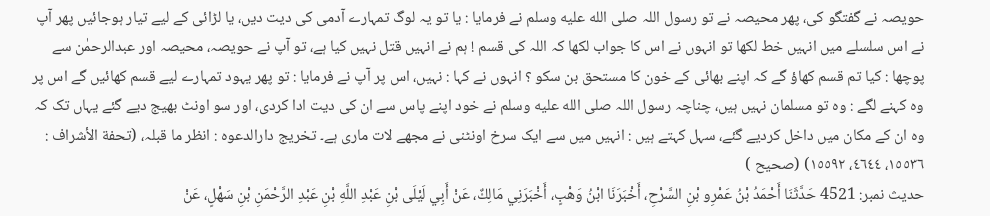حویصہ نے گفتگو کی، پھر محیصہ نے تو رسول اللہ صلى الله عليه وسلم نے فرمایا : یا تو یہ لوگ تمہارے آدمی کی دیت دیں، یا لڑائی کے لیے تیار ہوجائیں پھر آپ نے اس سلسلے میں انہیں خط لکھا تو انہوں نے اس کا جواب لکھا کہ اللہ کی قسم ! ہم نے انہیں قتل نہیں کیا ہے، تو آپ نے حویصہ، محیصہ اور عبدالرحمٰن سے پوچھا : کیا تم قسم کھاؤ گے کہ اپنے بھائی کے خون کا مستحق بن سکو ؟ انہوں نے کہا : نہیں، اس پر آپ نے فرمایا : تو پھر یہود تمہارے لیے قسم کھائیں گے اس پر وہ کہنے لگے : وہ تو مسلمان نہیں ہیں، چناچہ رسول اللہ صلى الله عليه وسلم نے خود اپنے پاس سے ان کی دیت ادا کردی، اور سو اونٹ بھیج دیے گئے یہاں تک کہ وہ ان کے مکان میں داخل کردیے گئے، سہل کہتے ہیں : انہیں میں سے ایک سرخ اونٹنی نے مجھے لات ماری ہے۔ تخریج دارالدعوہ : انظر ما قبلہ، (تحفة الأشراف : ١٥٥٣٦، ٤٦٤٤، ١٥٥٩٢) (صحیح )
حدیث نمبر: 4521 حَدَّثَنَا أَحْمَدُ بْنُ عَمْرِو بْنِ السَّرْحِ، أَخْبَرَنَا ابْنُ وَهْبٍ، أَخْبَرَنِي مَالِكٌ، عَنْ أَبِي لَيْلَى بْنِ عَبْدِ اللَّهِ بْنِ عَبْدِ الرَّحْمَنِ بْنِ سَهْلٍ، عَنْ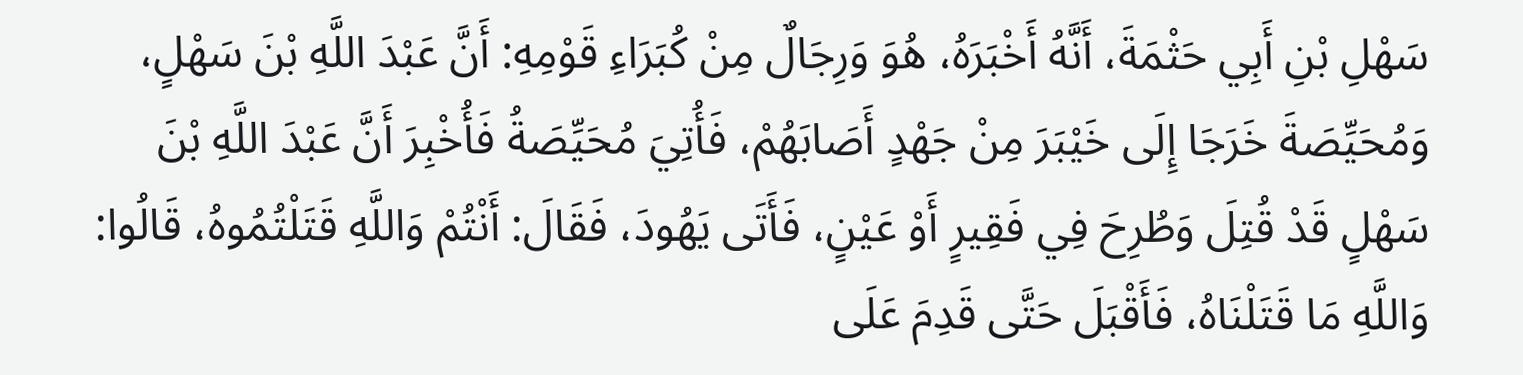سَهْلِ بْنِ أَبِي حَثْمَةَ، أَنَّهُ أَخْبَرَهُ، هُوَ وَرِجَالٌ مِنْ كُبَرَاءِ قَوْمِهِ: أَنَّ عَبْدَ اللَّهِ بْنَ سَهْلٍ، وَمُحَيِّصَةَ خَرَجَا إِلَى خَيْبَرَ مِنْ جَهْدٍ أَصَابَهُمْ، فَأُتِيَ مُحَيِّصَةُ فَأُخْبِرَ أَنَّ عَبْدَ اللَّهِ بْنَ سَهْلٍ قَدْ قُتِلَ وَطُرِحَ فِي فَقِيرٍ أَوْ عَيْنٍ، فَأَتَى يَهُودَ، فَقَالَ: أَنْتُمْ وَاللَّهِ قَتَلْتُمُوهُ، قَالُوا: وَاللَّهِ مَا قَتَلْنَاهُ، فَأَقْبَلَ حَتَّى قَدِمَ عَلَى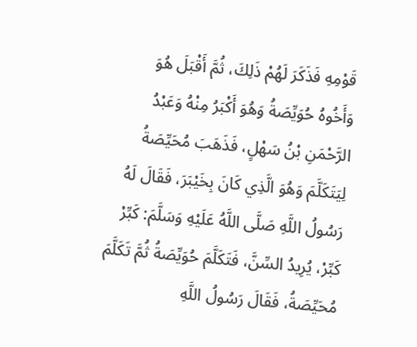قَوْمِهِ فَذَكَرَ لَهُمْ ذَلِكَ، ثُمَّ أَقْبَلَ هُوَ وَأَخُوهُ حُوَيِّصَةُ وَهُوَ أَكْبَرُ مِنْهُ وَعَبْدُ الرَّحْمَنِ بْنُ سَهْلٍ، فَذَهَبَ مُحَيِّصَةُ لِيَتَكَلَّمَ وَهُوَ الَّذِي كَانَ بِخَيْبَرَ، فَقَالَ لَهُ رَسُولُ اللَّهِ صَلَّى اللَّهُ عَلَيْهِ وَسَلَّمَ: كَبِّرْ كَبِّرْ، يُرِيدُ السِّنَّ، فَتَكَلَّمَ حُوَيِّصَةُ ثُمَّ تَكَلَّمَ مُحَيِّصَةُ، فَقَالَ رَسُولُ اللَّهِ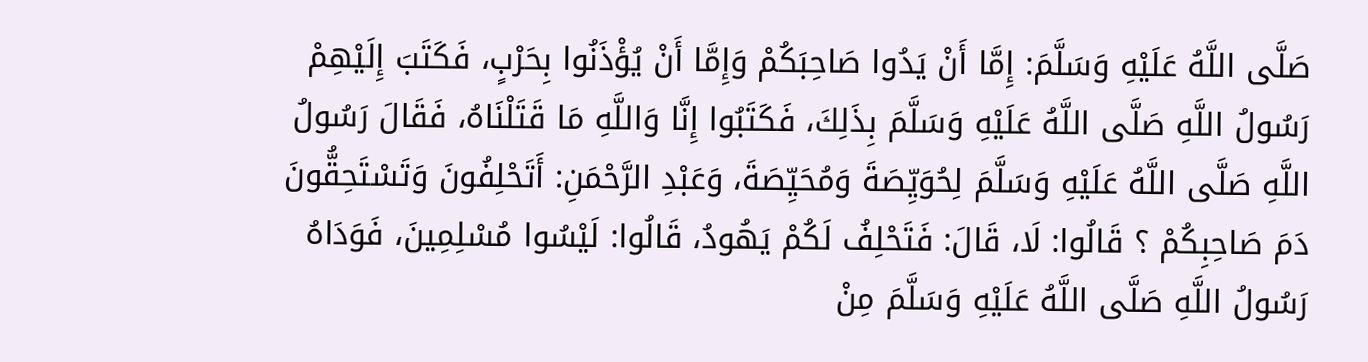صَلَّى اللَّهُ عَلَيْهِ وَسَلَّمَ: إِمَّا أَنْ يَدُوا صَاحِبَكُمْ وَإِمَّا أَنْ يُؤْذَنُوا بِحَرْبٍ، فَكَتَبَ إِلَيْهِمْ رَسُولُ اللَّهِ صَلَّى اللَّهُ عَلَيْهِ وَسَلَّمَ بِذَلِكَ، فَكَتَبُوا إِنَّا وَاللَّهِ مَا قَتَلْنَاهُ، فَقَالَ رَسُولُ اللَّهِ صَلَّى اللَّهُ عَلَيْهِ وَسَلَّمَ لِحُوَيِّصَةَ وَمُحَيِّصَةَ، وَعَبْدِ الرَّحْمَنِ: أَتَحْلِفُونَ وَتَسْتَحِقُّونَ دَمَ صَاحِبِكُمْ ؟ قَالُوا: لَا، قَالَ: فَتَحْلِفُ لَكُمْ يَهُودُ، قَالُوا: لَيْسُوا مُسْلِمِينَ، فَوَدَاهُ رَسُولُ اللَّهِ صَلَّى اللَّهُ عَلَيْهِ وَسَلَّمَ مِنْ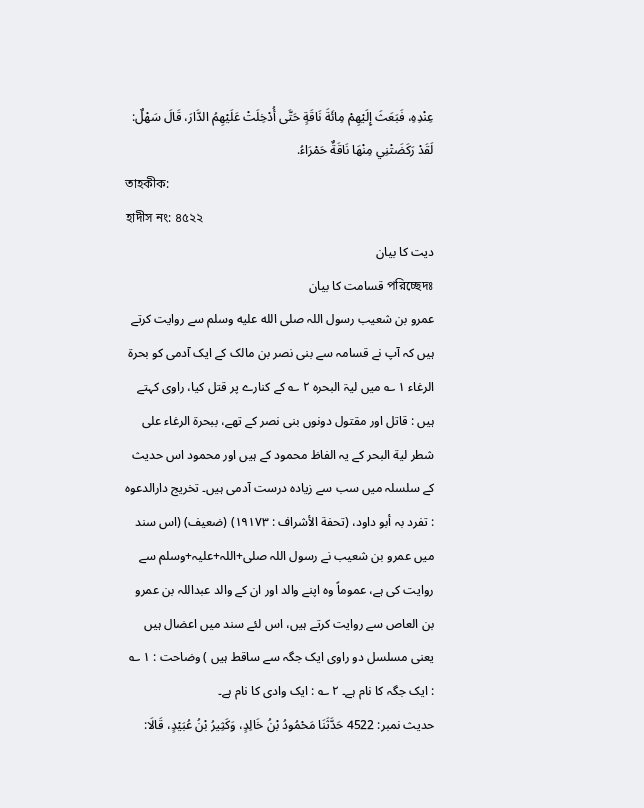عِنْدِهِ، فَبَعَثَ إِلَيْهِمْ مِائَةَ نَاقَةٍ حَتَّى أُدْخِلَتْ عَلَيْهِمُ الدَّارَ، قَالَ سَهْلٌ: لَقَدْ رَكَضَتْنِي مِنْهَا نَاقَةٌ حَمْرَاءُ.
তাহকীক:
হাদীস নং: ৪৫২২
دیت کا بیان
পরিচ্ছেদঃ قسامت کا بیان
عمرو بن شعیب رسول اللہ صلى الله عليه وسلم سے روایت کرتے ہیں کہ آپ نے قسامہ سے بنی نصر بن مالک کے ایک آدمی کو بحرۃ الرغاء ١ ؎ میں لیۃ البحرہ ٢ ؎ کے کنارے پر قتل کیا، راوی کہتے ہیں : قاتل اور مقتول دونوں بنی نصر کے تھے، ببحرة الرغاء على شطر لية البحر کے یہ الفاظ محمود کے ہیں اور محمود اس حدیث کے سلسلہ میں سب سے زیادہ درست آدمی ہیں۔ تخریج دارالدعوہ : تفرد بہ أبو داود، (تحفة الأشراف : ١٩١٧٣) (ضعیف) (اس سند میں عمرو بن شعیب نے رسول اللہ صلی+اللہ+علیہ+وسلم سے روایت کی ہے، عموماً وہ اپنے والد اور ان کے والد عبداللہ بن عمرو بن العاص سے روایت کرتے ہیں، اس لئے سند میں اعضال ہیں یعنی مسلسل دو راوی ایک جگہ سے ساقط ہیں ) وضاحت : ١ ؎ : ایک جگہ کا نام ہے۔ ٢ ؎ : ایک وادی کا نام ہے۔
حدیث نمبر: 4522 حَدَّثَنَا مَحْمُودُ بْنُ خَالِدٍ، وَكَثِيرُ بْنُ عُبَيْدٍ، قَالَا: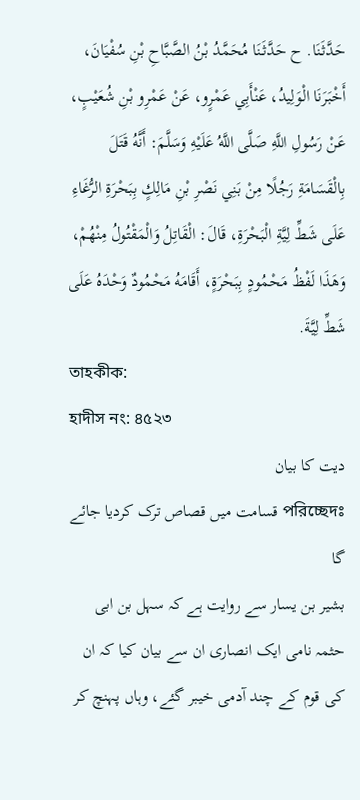حَدَّثَنَا. ح حَدَّثَنَا مُحَمَّدُ بْنُ الصَّبَّاحِ بْنِ سُفْيَانَ، أَخْبَرَنَا الْوَلِيدُ، عَنْأَبِي عَمْرٍو، عَنْ عَمْرِو بْنِ شُعَيْبٍ، عَنْ رَسُولِ اللَّهِ صَلَّى اللَّهُ عَلَيْهِ وَسَلَّمَ: أَنَّهُ قَتَلَ بِالْقَسَامَةِ رَجُلًا مِنْ بَنِي نَصْرِ بْنِ مَالِكٍ بِبَحْرَةِ الرُّغَاءِ عَلَى شَطِّ لِيَّةِ الْبَحْرَةِ، قَالَ: الْقَاتِلُ وَالْمَقْتُولُ مِنْهُمْ، وَهَذَا لَفْظُ مَحْمُودٍ بِبَحْرَةٍ، أَقَامَهُ مَحْمُودٌ وَحْدَهُ عَلَى شَطِّ لِيَّةَ.
তাহকীক:
হাদীস নং: ৪৫২৩
دیت کا بیان
পরিচ্ছেদঃ قسامت میں قصاص ترک کردیا جائے گا
بشیر بن یسار سے روایت ہے کہ سہل بن ابی حثمہ نامی ایک انصاری ان سے بیان کیا کہ ان کی قوم کے چند آدمی خیبر گئے، وہاں پہنچ کر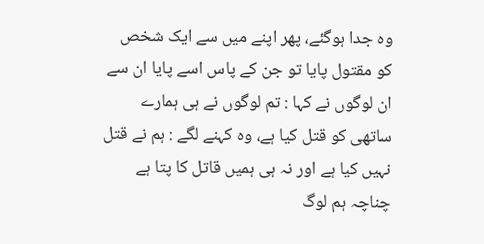وہ جدا ہوگئے، پھر اپنے میں سے ایک شخص کو مقتول پایا تو جن کے پاس اسے پایا ان سے ان لوگوں نے کہا : تم لوگوں نے ہی ہمارے ساتھی کو قتل کیا ہے، وہ کہنے لگے : ہم نے قتل نہیں کیا ہے اور نہ ہی ہمیں قاتل کا پتا ہے چناچہ ہم لوگ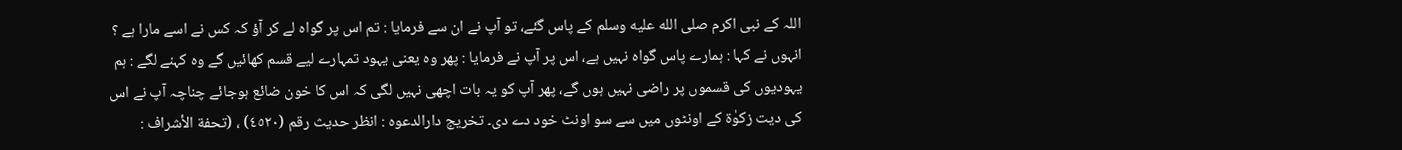اللہ کے نبی اکرم صلى الله عليه وسلم کے پاس گئے، تو آپ نے ان سے فرمایا : تم اس پر گواہ لے کر آؤ کہ کس نے اسے مارا ہے ؟ انہوں نے کہا : ہمارے پاس گواہ نہیں ہے، اس پر آپ نے فرمایا : پھر وہ یعنی یہود تمہارے لیے قسم کھائیں گے وہ کہنے لگے : ہم یہودیوں کی قسموں پر راضی نہیں ہوں گے، پھر آپ کو یہ بات اچھی نہیں لگی کہ اس کا خون ضائع ہوجائے چناچہ آپ نے اس کی دیت زکوٰۃ کے اونٹوں میں سے سو اونٹ خود دے دی۔ تخریج دارالدعوہ : انظر حدیث رقم (٤٥٢٠) ، (تحفة الأشراف :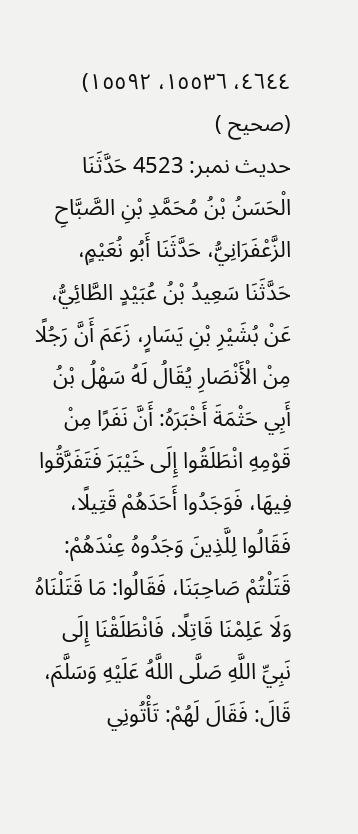٤٦٤٤، ١٥٥٣٦، ١٥٥٩٢) (صحیح )
حدیث نمبر: 4523 حَدَّثَنَا الْحَسَنُ بْنُ مُحَمَّدِ بْنِ الصَّبَّاحِ الزَّعْفَرَانِيُّ، حَدَّثَنَا أَبُو نُعَيْمٍ، حَدَّثَنَا سَعِيدُ بْنُ عُبَيْدٍ الطَّائِيُّ، عَنْ بُشَيْرِ بْنِ يَسَارٍ، زَعَمَ أَنَّ رَجُلًا مِنْ الْأَنْصَارِ يُقَالُ لَهُ سَهْلُ بْنُ أَبِي حَثْمَةَ أَخْبَرَهُ: أَنَّ نَفَرًا مِنْ قَوْمِهِ انْطَلَقُوا إِلَى خَيْبَرَ فَتَفَرَّقُوا فِيهَا، فَوَجَدُوا أَحَدَهُمْ قَتِيلًا، فَقَالُوا لِلَّذِينَ وَجَدُوهُ عِنْدَهُمْ: قَتَلْتُمْ صَاحِبَنَا، فَقَالُوا: مَا قَتَلْنَاهُ وَلَا عَلِمْنَا قَاتِلًا، فَانْطَلَقْنَا إِلَى نَبِيِّ اللَّهِ صَلَّى اللَّهُ عَلَيْهِ وَسَلَّمَ، قَالَ: فَقَالَ لَهُمْ: تَأْتُونِي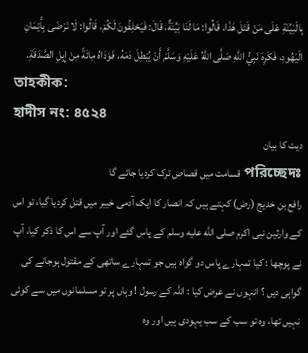بِالْبَيِّنَةِ عَلَى مَنْ قَتَلَ هَذَا، قَالُوا: مَا لَنَا بَيِّنَةٌ، قَالَ: فَيَحْلِفُونَ لَكُمْ، قَالُوا: لَا نَرْضَى بِأَيْمَانِ الْيَهُودِ، فَكَرِهَ نَبِيُّ اللَّهِ صَلَّى اللَّهُ عَلَيْهِ وَسَلَّمَ أَنْ يُبْطِلَ دَمَهُ، فَوَدَاهُ مِائَةً مِنْ إِبِلِ الصَّدَقَةِ.
তাহকীক:
হাদীস নং: ৪৫২৪
دیت کا بیان
পরিচ্ছেদঃ قسامت میں قصاص ترک کردیا جائے گا
رافع بن خدیج (رض) کہتے ہیں کہ انصار کا ایک آدمی خیبر میں قتل کردیا گیا، تو اس کے وارثین نبی اکرم صلى الله عليه وسلم کے پاس گئے اور آپ سے اس کا ذکر کیا، آپ نے پوچھا : کیا تمہارے پاس دو گواہ ہیں جو تمہارے ساتھی کے مقتول ہوجانے کی گواہی دیں ؟ انہوں نے عرض کیا : اللہ کے رسول ! وہاں پر تو مسلمانوں میں سے کوئی نہیں تھا، وہ تو سب کے سب یہودی ہیں اور وہ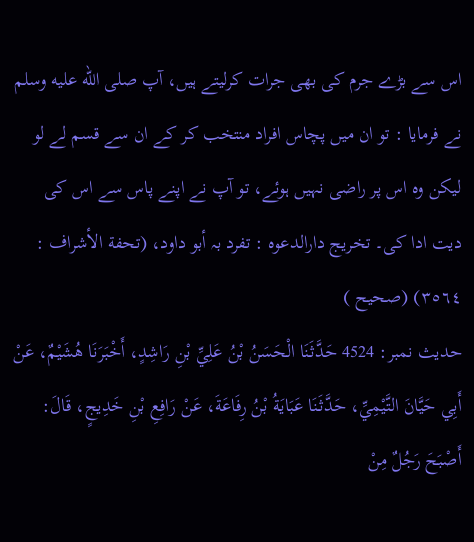اس سے بڑے جرم کی بھی جرات کرلیتے ہیں، آپ صلى الله عليه وسلم نے فرمایا : تو ان میں پچاس افراد منتخب کر کے ان سے قسم لے لو لیکن وہ اس پر راضی نہیں ہوئے، تو آپ نے اپنے پاس سے اس کی دیت ادا کی۔ تخریج دارالدعوہ : تفرد بہ أبو داود، (تحفة الأشراف : ٣٥٦٤) (صحیح )
حدیث نمبر: 4524 حَدَّثَنَا الْحَسَنُ بْنُ عَلِيِّ بْنِ رَاشِدٍ، أَخْبَرَنَا هُشَيْمٌ، عَنْ أَبِي حَيَّانَ التَّيْمِيِّ، حَدَّثَنَا عَبَايَةُ بْنُ رِفَاعَةَ، عَنْ رَافِعِ بْنِ خَدِيجٍ، قَالَ: أَصْبَحَ رَجُلٌ مِنْ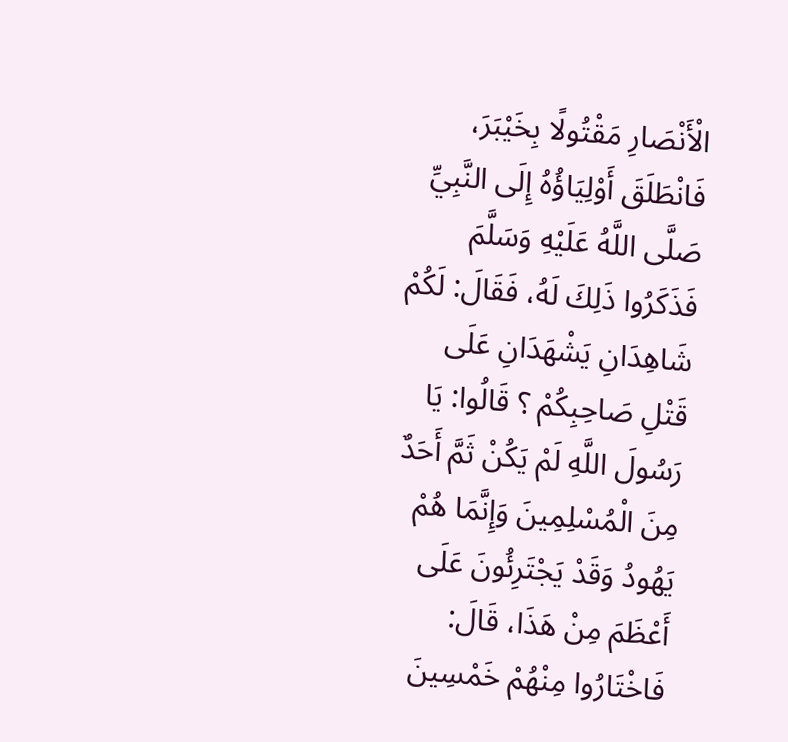الْأَنْصَارِ مَقْتُولًا بِخَيْبَرَ، فَانْطَلَقَ أَوْلِيَاؤُهُ إِلَى النَّبِيِّ صَلَّى اللَّهُ عَلَيْهِ وَسَلَّمَ فَذَكَرُوا ذَلِكَ لَهُ، فَقَالَ: لَكُمْ شَاهِدَانِ يَشْهَدَانِ عَلَى قَتْلِ صَاحِبِكُمْ ؟ قَالُوا: يَا رَسُولَ اللَّهِ لَمْ يَكُنْ ثَمَّ أَحَدٌ مِنَ الْمُسْلِمِينَ وَإِنَّمَا هُمْ يَهُودُ وَقَدْ يَجْتَرِئُونَ عَلَى أَعْظَمَ مِنْ هَذَا، قَالَ: فَاخْتَارُوا مِنْهُمْ خَمْسِينَ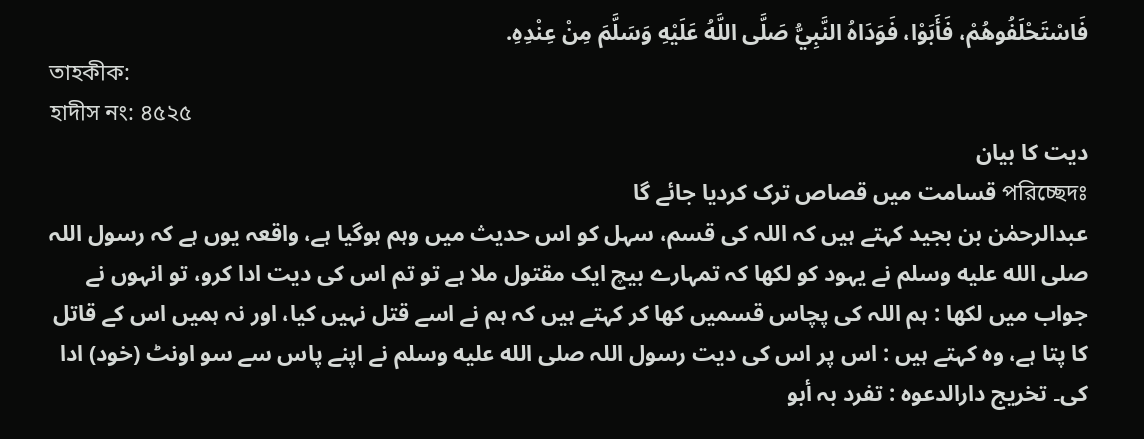فَاسْتَحْلَفُوهُمْ، فَأَبَوْا، فَوَدَاهُ النَّبِيُّ صَلَّى اللَّهُ عَلَيْهِ وَسَلَّمَ مِنْ عِنْدِهِ.
তাহকীক:
হাদীস নং: ৪৫২৫
دیت کا بیان
পরিচ্ছেদঃ قسامت میں قصاص ترک کردیا جائے گا
عبدالرحمٰن بن بجید کہتے ہیں کہ اللہ کی قسم، سہل کو اس حدیث میں وہم ہوگیا ہے، واقعہ یوں ہے کہ رسول اللہ صلى الله عليه وسلم نے یہود کو لکھا کہ تمہارے بیچ ایک مقتول ملا ہے تو تم اس کی دیت ادا کرو، تو انہوں نے جواب میں لکھا : ہم اللہ کی پچاس قسمیں کھا کر کہتے ہیں کہ ہم نے اسے قتل نہیں کیا، اور نہ ہمیں اس کے قاتل کا پتا ہے، وہ کہتے ہیں : اس پر اس کی دیت رسول اللہ صلى الله عليه وسلم نے اپنے پاس سے سو اونٹ (خود) ادا کی۔ تخریج دارالدعوہ : تفرد بہ أبو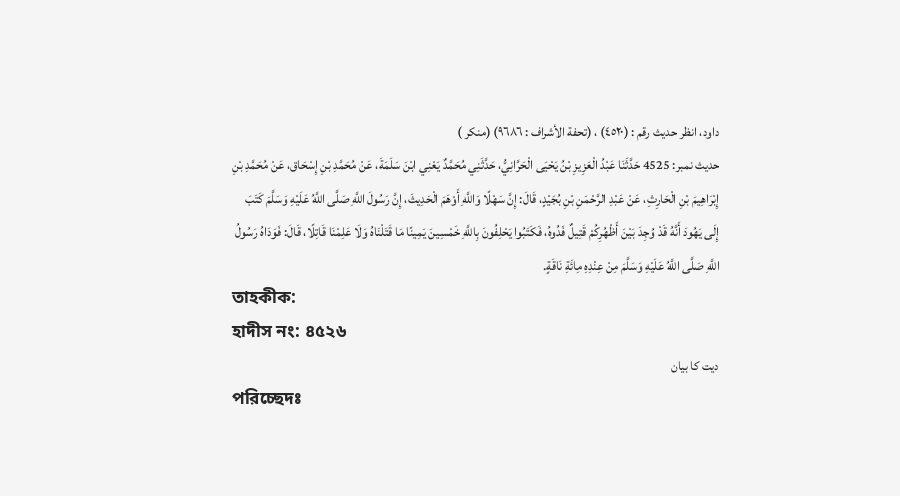داود، انظر حدیث رقم : (٤٥٢٠) ، (تحفة الأشراف : ٩٦٨٦) (منکر )
حدیث نمبر: 4525 حَدَّثَنَا عَبْدُ الْعَزِيزِ بْنُ يَحْيَى الْحَرَّانِيُّ، حَدَّثَنِي مُحَمَّدٌ يَعْنِي ابْنَ سَلَمَةَ، عَنْ مُحَمَّدِ بْنِ إِسْحَاق، عَنْ مُحَمَّدِ بْنِ إِبْرَاهِيمَ بْنِ الْحَارِثِ، عَنْ عَبْدِ الرَّحْمَنِ بْنِ بُجَيْدٍ، قَالَ: إِنَّ سَهْلًا وَاللَّهِ أَوْهَمَ الْحَدِيثَ، إِنَّ رَسُولَ اللَّهِ صَلَّى اللَّهُ عَلَيْهِ وَسَلَّمَ كَتَبَ إِلَى يَهُودَ أَنَّهُ قَدْ وُجِدَ بَيْنَ أَظْهُرِكُمْ قَتِيلٌ فَدُوهُ، فَكَتَبُوا يَحْلِفُونَ بِاللَّهِ خَمْسِينَ يَمِينًا مَا قَتَلْنَاهُ وَلَا عَلِمْنَا قَاتِلًا، قَالَ: فَوَدَاهُ رَسُولُ اللَّهِ صَلَّى اللَّهُ عَلَيْهِ وَسَلَّمَ مِنْ عِنْدِهِ مِائَةِ نَاقَةٍ.
তাহকীক:
হাদীস নং: ৪৫২৬
دیت کا بیان
পরিচ্ছেদঃ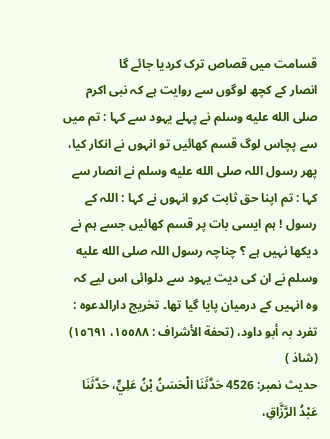قسامت میں قصاص ترک کردیا جائے گا
انصار کے کچھ لوگوں سے روایت ہے کہ نبی اکرم صلى الله عليه وسلم نے پہلے یہود سے کہا : تم میں سے پچاس لوگ قسم کھائیں تو انہوں نے انکار کیا، پھر رسول اللہ صلى الله عليه وسلم نے انصار سے کہا : تم اپنا حق ثابت کرو انہوں نے کہا : اللہ کے رسول ! ہم ایسی بات پر قسم کھائیں جسے ہم نے دیکھا نہیں ہے ؟ چناچہ رسول اللہ صلى الله عليه وسلم نے ان کی دیت یہود سے دلوائی اس لیے کہ وہ انہیں کے درمیان پایا گیا تھا۔ تخریج دارالدعوہ : تفرد بہ أبو داود، (تحفة الأشراف : ١٥٥٨٨، ١٥٦٩١) (شاذ )
حدیث نمبر: 4526 حَدَّثَنَا الْحَسَنُ بْنُ عَلِيٍّ، حَدَّثَنَا عَبْدُ الرَّزَّاقِ،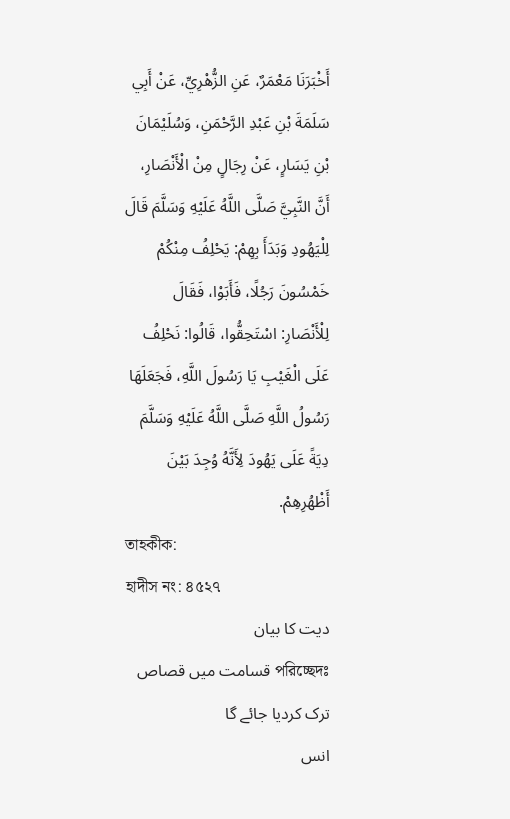أَخْبَرَنَا مَعْمَرٌ، عَنِ الزُّهْرِيِّ، عَنْ أَبِي سَلَمَةَ بْنِ عَبْدِ الرَّحْمَنِ، وَسُلَيْمَانَ بْنِ يَسَارٍ، عَنْ رِجَالٍ مِنْ الْأَنْصَارِ، أَنَّ النَّبِيَّ صَلَّى اللَّهُ عَلَيْهِ وَسَلَّمَ قَالَ لِلْيَهُودِ وَبَدَأَ بِهِمْ: يَحْلِفُ مِنْكُمْ خَمْسُونَ رَجُلًا، فَأَبَوْا، فَقَالَ لِلْأَنْصَارِ: اسْتَحِقُّوا، قَالُوا: نَحْلِفُ عَلَى الْغَيْبِ يَا رَسُولَ اللَّهِ، فَجَعَلَهَا رَسُولُ اللَّهِ صَلَّى اللَّهُ عَلَيْهِ وَسَلَّمَ دِيَةً عَلَى يَهُودَ لِأَنَّهُ وُجِدَ بَيْنَ أَظْهُرِهِمْ.
তাহকীক:
হাদীস নং: ৪৫২৭
دیت کا بیان
পরিচ্ছেদঃ قسامت میں قصاص ترک کردیا جائے گا
انس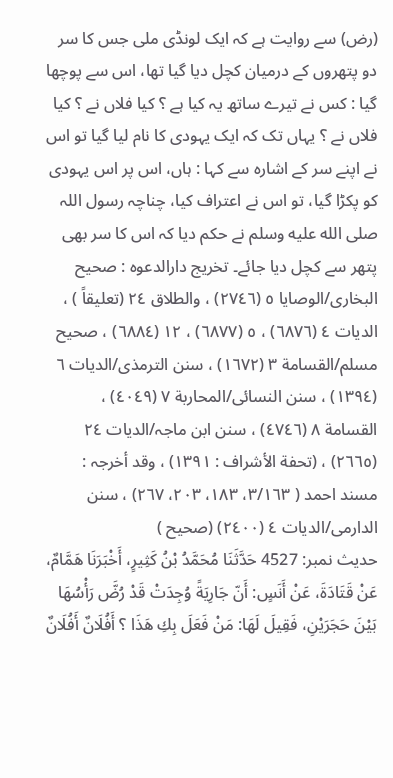(رض) سے روایت ہے کہ ایک لونڈی ملی جس کا سر دو پتھروں کے درمیان کچل دیا گیا تھا، اس سے پوچھا گیا : کس نے تیرے ساتھ یہ کیا ہے ؟ کیا فلاں نے ؟ کیا فلاں نے ؟ یہاں تک کہ ایک یہودی کا نام لیا گیا تو اس نے اپنے سر کے اشارہ سے کہا : ہاں، اس پر اس یہودی کو پکڑا گیا، تو اس نے اعتراف کیا، چناچہ رسول اللہ صلى الله عليه وسلم نے حکم دیا کہ اس کا سر بھی پتھر سے کچل دیا جائے۔ تخریج دارالدعوہ : صحیح البخاری/الوصایا ٥ (٢٧٤٦) ، والطلاق ٢٤ (تعلیقاً ) ، الدیات ٤ (٦٨٧٦) ، ٥ (٦٨٧٧) ، ١٢ (٦٨٨٤) ، صحیح مسلم/القسامة ٣ (١٦٧٢) ، سنن الترمذی/الدیات ٦ (١٣٩٤) ، سنن النسائی/المحاربة ٧ (٤٠٤٩) ، القسامة ٨ (٤٧٤٦) ، سنن ابن ماجہ/الدیات ٢٤ (٢٦٦٥) ، (تحفة الأشراف : ١٣٩١) ، وقد أخرجہ : مسند احمد ( ٣/١٦٣، ١٨٣، ٢٠٣، ٢٦٧) ، سنن الدارمی/الدیات ٤ (٢٤٠٠) (صحیح )
حدیث نمبر: 4527 حَدَّثَنَا مُحَمَّدُ بْنُ كَثِيرٍ، أَخْبَرَنَا هَمَّامٌ، عَنْ قَتَادَةَ، عَنْ أَنَسٍ: أَنّ جَارِيَةً وُجِدَتْ قَدْ رُضَّ رَأْسُهَا بَيْنَ حَجَرَيْنِ، فَقِيلَ لَهَا: مَنْ فَعَلَ بِكِ هَذَا ؟ أَفُلَانٌ أَفُلَانٌ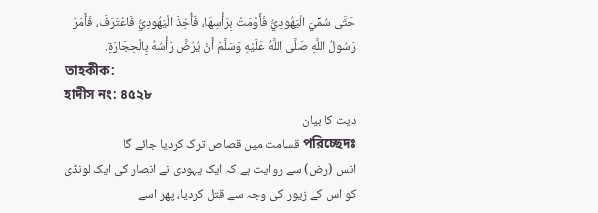حَتَّى سُمِّيَ الْيَهُودِيُّ فَأَوْمَتْ بِرَأْسِهَا، فَأُخِذَ الْيَهُودِيُّ فَاعْتَرَفَ، فَأَمَرَ رَسُولُ اللَّهِ صَلَّى اللَّهُ عَلَيْهِ وَسَلَّمَ أَنْ يُرَضَّ رَأْسُهُ بِالْحِجَارَةِ.
তাহকীক:
হাদীস নং: ৪৫২৮
دیت کا بیان
পরিচ্ছেদঃ قسامت میں قصاص ترک کردیا جائے گا
انس (رض) سے روایت ہے کہ ایک یہودی نے انصار کی ایک لونڈی کو اس کے زیور کی وجہ سے قتل کردیا، پھر اسے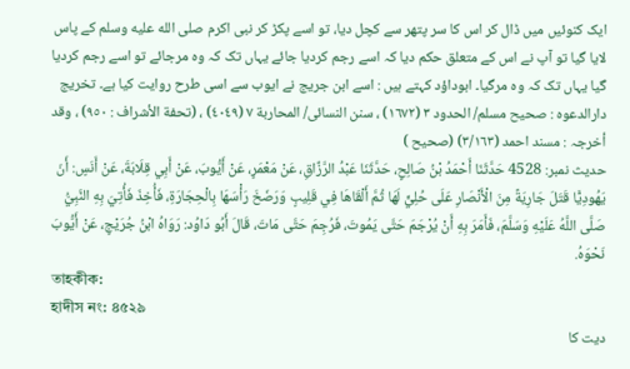ایک کنوئیں میں ڈال کر اس کا سر پتھر سے کچل دیا، تو اسے پکڑ کر نبی اکرم صلى الله عليه وسلم کے پاس لایا گیا تو آپ نے اس کے متعلق حکم دیا کہ اسے رجم کردیا جائے یہاں تک کہ وہ مرجائے تو اسے رجم کردیا گیا یہاں تک کہ وہ مرگیا۔ ابوداؤد کہتے ہیں : اسے ابن جریج نے ایوب سے اسی طرح روایت کیا ہے۔ تخریج دارالدعوہ : صحیح مسلم/ الحدود ٣ (١٦٧٢) ، سنن النسائی/ المحاربة ٧ (٤٠٤٩) ، (تحفة الأشراف : ٩٥٠) ، وقد أخرجہ : مسند احمد (٣/١٦٣) (صحیح )
حدیث نمبر: 4528 حَدَّثَنَا أَحْمَدُ بْنُ صَالِحٍ، حَدَّثَنَا عَبْدُ الرَّزَّاقِ، عَنْ مَعْمَرٍ، عَنْ أَيُّوبَ، عَنْ أَبِي قِلَابَةَ، عَنْ أَنَسٍ: أَنّ يَهُودِيًّا قَتَلَ جَارِيَةً مِنَ الْأَنْصَارِ عَلَى حُلِيٍّ لَهَا ثُمَّ أَلْقَاهَا فِي قَلِيبٍ وَرَضَخَ رَأْسَهَا بِالْحِجَارَةِ، فَأُخِذَ فَأُتِيَ بِهِ النَّبِيُّ صَلَّى اللَّهُ عَلَيْهِ وَسَلَّمَ، فَأَمَرَ بِهِ أَنْ يُرْجَمَ حَتَّى يَمُوتَ، فَرُجِمَ حَتَّى مَاتَ، قَالَ أَبُو دَاوُد: رَوَاهُ ابْنُ جُرَيْجٍ، عَنْ أَيُّوبَ نَحْوَهُ.
তাহকীক:
হাদীস নং: ৪৫২৯
دیت کا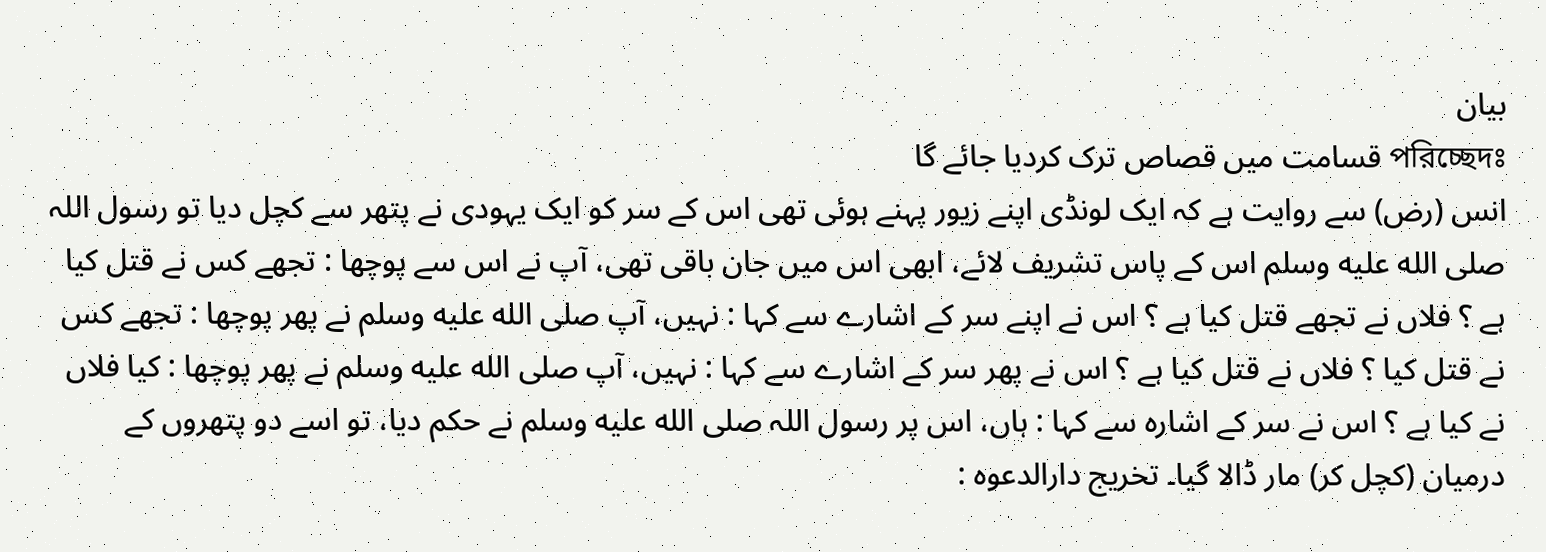بیان
পরিচ্ছেদঃ قسامت میں قصاص ترک کردیا جائے گا
انس (رض) سے روایت ہے کہ ایک لونڈی اپنے زیور پہنے ہوئی تھی اس کے سر کو ایک یہودی نے پتھر سے کچل دیا تو رسول اللہ صلى الله عليه وسلم اس کے پاس تشریف لائے، ابھی اس میں جان باقی تھی، آپ نے اس سے پوچھا : تجھے کس نے قتل کیا ہے ؟ فلاں نے تجھے قتل کیا ہے ؟ اس نے اپنے سر کے اشارے سے کہا : نہیں، آپ صلى الله عليه وسلم نے پھر پوچھا : تجھے کس نے قتل کیا ؟ فلاں نے قتل کیا ہے ؟ اس نے پھر سر کے اشارے سے کہا : نہیں، آپ صلى الله عليه وسلم نے پھر پوچھا : کیا فلاں نے کیا ہے ؟ اس نے سر کے اشارہ سے کہا : ہاں، اس پر رسول اللہ صلى الله عليه وسلم نے حکم دیا، تو اسے دو پتھروں کے درمیان (کچل کر) مار ڈالا گیا۔ تخریج دارالدعوہ :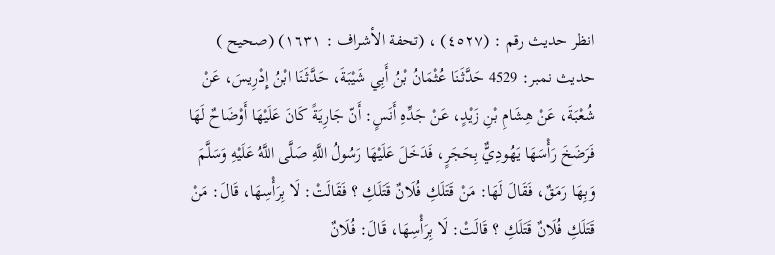انظر حدیث رقم : (٤٥٢٧) ، (تحفة الأشراف : ١٦٣١) (صحیح )
حدیث نمبر: 4529 حَدَّثَنَا عُثْمَانُ بْنُ أَبِي شَيْبَةَ، حَدَّثَنَا ابْنُ إِدْرِيسَ، عَنْ شُعْبَةَ، عَنْ هِشَامِ بْنِ زَيْدٍ، عَنْ جَدِّهِ أَنَسٍ: أَنّ جَارِيَةً كَانَ عَلَيْهَا أَوْضَاحٌ لَهَا فَرَضَخَ رَأْسَهَا يَهُودِيٌّ بِحَجَرٍ، فَدَخَلَ عَلَيْهَا رَسُولُ اللَّهِ صَلَّى اللَّهُ عَلَيْهِ وَسَلَّمَ وَبِهَا رَمَقٌ، فَقَالَ لَهَا: مَنْ قَتَلَكِ فُلَانٌ قَتَلَكِ ؟ فَقَالَتْ: لَا بِرَأْسِهَا، قَالَ: مَنْ قَتَلَكِ فُلَانٌ قَتَلَكِ ؟ قَالَتْ: لَا بِرَأْسِهَا، قَالَ: فُلَانٌ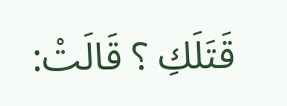قَتَلَكِ ؟ قَالَتْ: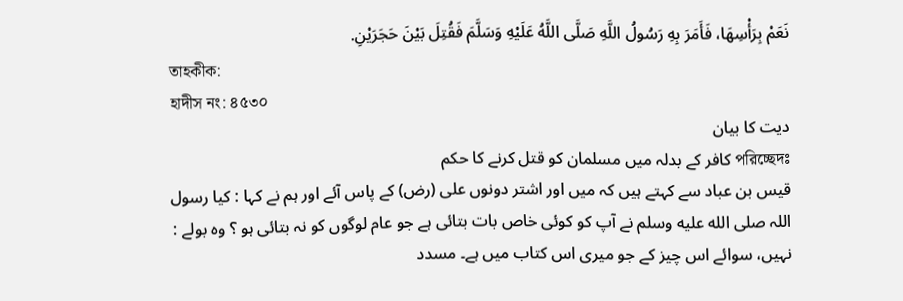نَعَمْ بِرَأْسِهَا، فَأَمَرَ بِهِ رَسُولُ اللَّهِ صَلَّى اللَّهُ عَلَيْهِ وَسَلَّمَ فَقُتِلَ بَيْنَ حَجَرَيْنِ.
তাহকীক:
হাদীস নং: ৪৫৩০
دیت کا بیان
পরিচ্ছেদঃ کافر کے بدلہ میں مسلمان کو قتل کرنے کا حکم
قیس بن عباد سے کہتے ہیں کہ میں اور اشتر دونوں علی (رض) کے پاس آئے اور ہم نے کہا : کیا رسول اللہ صلى الله عليه وسلم نے آپ کو کوئی خاص بات بتائی ہے جو عام لوگوں کو نہ بتائی ہو ؟ وہ بولے : نہیں، سوائے اس چیز کے جو میری اس کتاب میں ہے۔ مسدد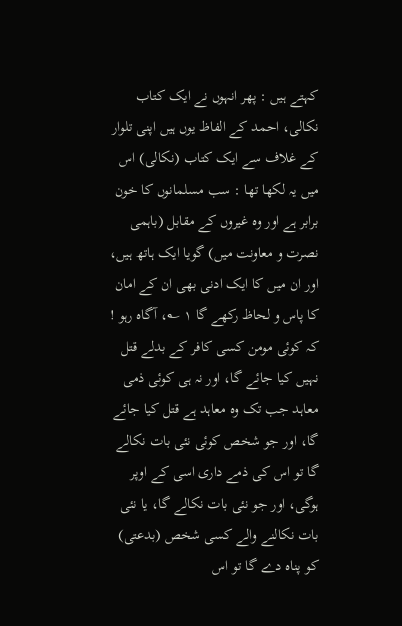کہتے ہیں : پھر انہوں نے ایک کتاب نکالی، احمد کے الفاظ یوں ہیں اپنی تلوار کے غلاف سے ایک کتاب (نکالی) اس میں یہ لکھا تھا : سب مسلمانوں کا خون برابر ہے اور وہ غیروں کے مقابل (باہمی نصرت و معاونت میں) گویا ایک ہاتھ ہیں، اور ان میں کا ایک ادنی بھی ان کے امان کا پاس و لحاظ رکھے گا ١ ؎، آگاہ رہو ! کہ کوئی مومن کسی کافر کے بدلے قتل نہیں کیا جائے گا، اور نہ ہی کوئی ذمی معاہد جب تک وہ معاہد ہے قتل کیا جائے گا، اور جو شخص کوئی نئی بات نکالے گا تو اس کی ذمے داری اسی کے اوپر ہوگی، اور جو نئی بات نکالے گا، یا نئی بات نکالنے والے کسی شخص (بدعتی) کو پناہ دے گا تو اس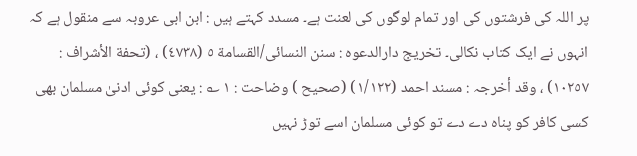پر اللہ کی فرشتوں کی اور تمام لوگوں کی لعنت ہے۔ مسدد کہتے ہیں : ابن ابی عروبہ سے منقول ہے کہ انہوں نے ایک کتاب نکالی۔ تخریج دارالدعوہ : سنن النسائی/القسامة ٥ (٤٧٣٨) ، (تحفة الأشراف : ١٠٢٥٧) ، وقد أخرجہ : مسند احمد (١/١٢٢) (صحیح ) وضاحت : ١ ؎ : یعنی کوئی ادنیٰ مسلمان بھی کسی کافر کو پناہ دے دے تو کوئی مسلمان اسے توڑ نہیں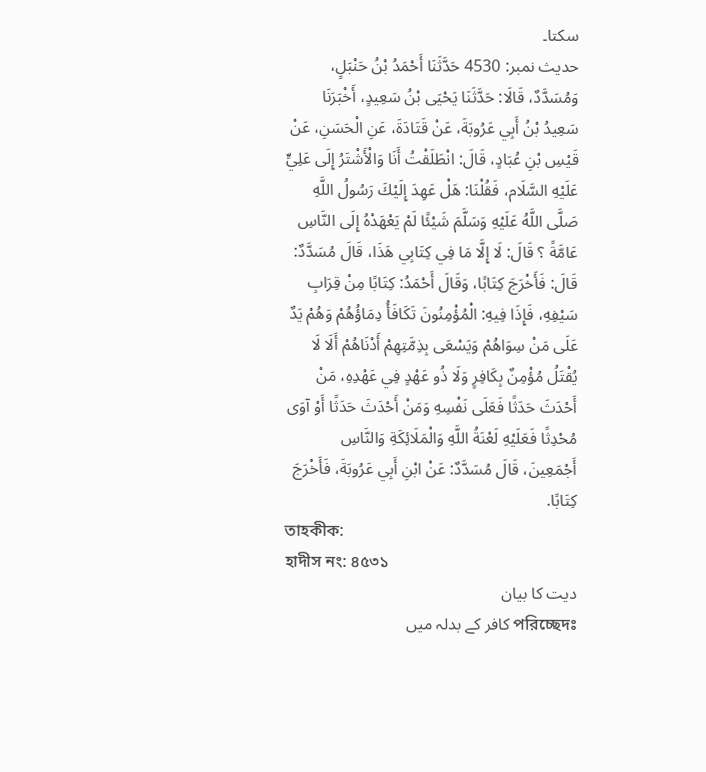سکتا۔
حدیث نمبر: 4530 حَدَّثَنَا أَحْمَدُ بْنُ حَنْبَلٍ، وَمُسَدَّدٌ، قَالَا: حَدَّثَنَا يَحْيَى بْنُ سَعِيدٍ، أَخْبَرَنَا سَعِيدُ بْنُ أَبِي عَرُوبَةَ، عَنْ قَتَادَةَ، عَنِ الْحَسَنِ، عَنْ قَيْسِ بْنِ عُبَادٍ، قَالَ: انْطَلَقْتُ أَنَا وَالْأَشْتَرُ إِلَى عَلِيٍّ عَلَيْهِ السَّلَام، فَقُلْنَا: هَلْ عَهِدَ إِلَيْكَ رَسُولُ اللَّهِ صَلَّى اللَّهُ عَلَيْهِ وَسَلَّمَ شَيْئًا لَمْ يَعْهَدْهُ إِلَى النَّاسِ عَامَّةً ؟ قَالَ: لَا إِلَّا مَا فِي كِتَابِي هَذَا، قَالَ مُسَدَّدٌ: قَالَ: فَأَخْرَجَ كِتَابًا، وَقَالَ أَحْمَدُ: كِتَابًا مِنْ قِرَابِ سَيْفِهِ، فَإِذَا فِيهِ: الْمُؤْمِنُونَ تَكَافَأُ دِمَاؤُهُمْ وَهُمْ يَدٌ عَلَى مَنْ سِوَاهُمْ وَيَسْعَى بِذِمَّتِهِمْ أَدْنَاهُمْ أَلَا لَا يُقْتَلُ مُؤْمِنٌ بِكَافِرٍ وَلَا ذُو عَهْدٍ فِي عَهْدِهِ، مَنْ أَحْدَثَ حَدَثًا فَعَلَى نَفْسِهِ وَمَنْ أَحْدَثَ حَدَثًا أَوْ آوَى مُحْدِثًا فَعَلَيْهِ لَعْنَةُ اللَّهِ وَالْمَلَائِكَةِ وَالنَّاسِ أَجْمَعِينَ، قَالَ مُسَدَّدٌ: عَنْ ابْنِ أَبِي عَرُوبَةَ، فَأَخْرَجَ كِتَابًا.
তাহকীক:
হাদীস নং: ৪৫৩১
دیت کا بیان
পরিচ্ছেদঃ کافر کے بدلہ میں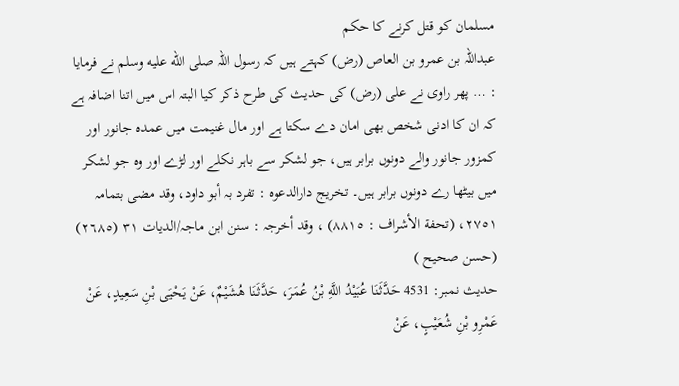مسلمان کو قتل کرنے کا حکم
عبداللہ بن عمرو بن العاص (رض) کہتے ہیں کہ رسول اللہ صلى الله عليه وسلم نے فرمایا : … پھر راوی نے علی (رض) کی حدیث کی طرح ذکر کیا البتہ اس میں اتنا اضافہ ہے کہ ان کا ادنی شخص بھی امان دے سکتا ہے اور مال غنیمت میں عمدہ جانور اور کمزور جانور والے دونوں برابر ہیں، جو لشکر سے باہر نکلے اور لڑے اور وہ جو لشکر میں بیٹھا رے دونوں برابر ہیں۔ تخریج دارالدعوہ : تفرد بہ أبو داود، وقد مضی بتمامہ ٢٧٥١، (تحفة الأشراف : ٨٨١٥) ، وقد أخرجہ : سنن ابن ماجہ/الدیات ٣١ (٢٦٨٥) (حسن صحیح )
حدیث نمبر: 4531 حَدَّثَنَا عُبَيْدُ اللَّهِ بْنُ عُمَرَ، حَدَّثَنَا هُشَيْمٌ، عَنْ يَحْيَى بْنِ سَعِيدٍ، عَنْ عَمْرِو بْنِ شُعَيْبٍ، عَنْ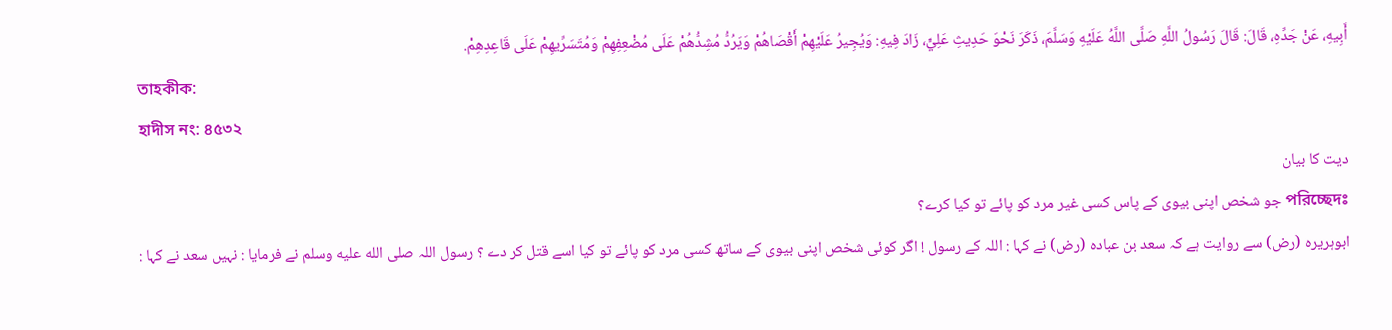أَبِيهِ، عَنْ جَدِّهِ، قَالَ: قَالَ رَسُولُ اللَّهِ صَلَّى اللَّهُ عَلَيْهِ وَسَلَّمَ، ذَكَرَ نَحْوَ حَدِيثِ عَلِيٍّ، زَادَ فِيهِ: وَيُجِيرُ عَلَيْهِمْ أَقْصَاهُمْ وَيَرُدُّ مُشِدُّهُمْ عَلَى مُضْعِفِهِمْ وَمُتَسَرِّيهِمْ عَلَى قَاعِدِهِمْ.
তাহকীক:
হাদীস নং: ৪৫৩২
دیت کا بیان
পরিচ্ছেদঃ جو شخص اپنی بیوی کے پاس کسی غیر مرد کو پائے تو کیا کرے؟
ابوہریرہ (رض) سے روایت ہے کہ سعد بن عبادہ (رض) نے کہا : اللہ کے رسول ! اگر کوئی شخص اپنی بیوی کے ساتھ کسی مرد کو پائے تو کیا اسے قتل کر دے ؟ رسول اللہ صلى الله عليه وسلم نے فرمایا : نہیں سعد نے کہا :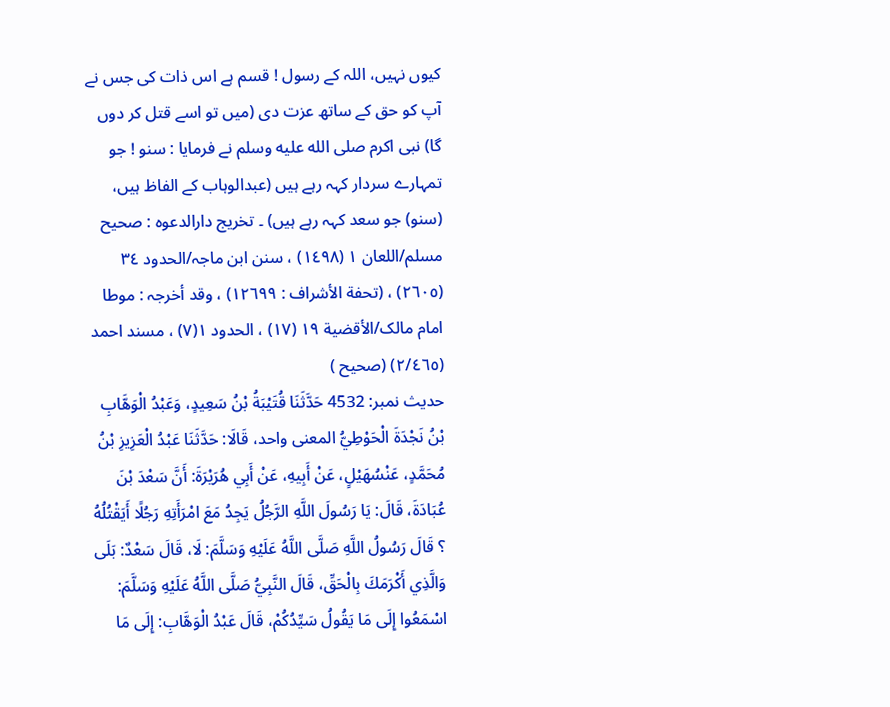کیوں نہیں، اللہ کے رسول ! قسم ہے اس ذات کی جس نے آپ کو حق کے ساتھ عزت دی (میں تو اسے قتل کر دوں گا) نبی اکرم صلى الله عليه وسلم نے فرمایا : سنو ! جو تمہارے سردار کہہ رہے ہیں (عبدالوہاب کے الفاظ ہیں، (سنو) جو سعد کہہ رہے ہیں) ۔ تخریج دارالدعوہ : صحیح مسلم/اللعان ١ (١٤٩٨) ، سنن ابن ماجہ/الحدود ٣٤ (٢٦٠٥) ، (تحفة الأشراف : ١٢٦٩٩) ، وقد أخرجہ : موطا امام مالک/الأقضیة ١٩ (١٧) ، الحدود ١(٧) ، مسند احمد (٢/٤٦٥) (صحیح )
حدیث نمبر: 4532 حَدَّثَنَا قُتَيْبَةُ بْنُ سَعِيدٍ، وَعَبْدُ الْوَهَّابِ بْنُ نَجْدَةَ الْحَوْطِيُّ المعنى واحد، قَالَا: حَدَّثَنَا عَبْدُ الْعَزِيزِ بْنُ مُحَمَّدٍ، عَنْسُهَيْلٍ، عَنْ أَبِيهِ، عَنْ أَبِي هُرَيْرَةَ: أَنَّ سَعْدَ بْنَ عُبَادَةَ، قَالَ: يَا رَسُولَ اللَّهِ الرَّجُلُ يَجِدُ مَعَ امْرَأَتِهِ رَجُلًا أَيَقْتُلُهُ ؟ قَالَ رَسُولُ اللَّهِ صَلَّى اللَّهُ عَلَيْهِ وَسَلَّمَ: لَا، قَالَ سَعْدٌ: بَلَى وَالَّذِي أَكْرَمَكَ بِالْحَقِّ، قَالَ النَّبِيُّ صَلَّى اللَّهُ عَلَيْهِ وَسَلَّمَ: اسْمَعُوا إِلَى مَا يَقُولُ سَيِّدُكُمْ، قَالَ عَبْدُ الْوَهَّابِ: إِلَى مَا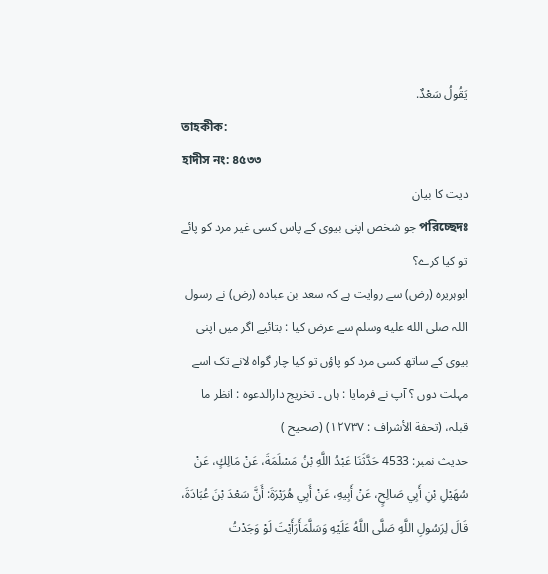يَقُولُ سَعْدٌ.
তাহকীক:
হাদীস নং: ৪৫৩৩
دیت کا بیان
পরিচ্ছেদঃ جو شخص اپنی بیوی کے پاس کسی غیر مرد کو پائے تو کیا کرے؟
ابوہریرہ (رض) سے روایت ہے کہ سعد بن عبادہ (رض) نے رسول اللہ صلى الله عليه وسلم سے عرض کیا : بتائیے اگر میں اپنی بیوی کے ساتھ کسی مرد کو پاؤں تو کیا چار گواہ لانے تک اسے مہلت دوں ؟ آپ نے فرمایا : ہاں ۔ تخریج دارالدعوہ : انظر ما قبلہ، (تحفة الأشراف : ١٢٧٣٧) (صحیح )
حدیث نمبر: 4533 حَدَّثَنَا عَبْدُ اللَّهِ بْنُ مَسْلَمَةَ، عَنْ مَالِكٍ، عَنْ سُهَيْلِ بْنِ أَبِي صَالِحٍ، عَنْ أَبِيهِ، عَنْ أَبِي هُرَيْرَةَ: أَنَّ سَعْدَ بْنَ عُبَادَةَ، قَالَ لِرَسُولِ اللَّهِ صَلَّى اللَّهُ عَلَيْهِ وَسَلَّمَأَرَأَيْتَ لَوْ وَجَدْتُ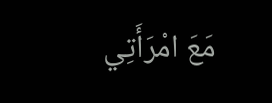مَعَ امْرَأَتِي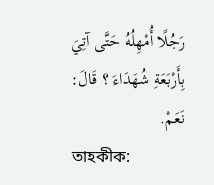رَجُلًا أُمْهِلُهُ حَتَّى آتِيَ بِأَرْبَعَةِ شُهَدَاءَ ؟ قَالَ: نَعَمْ.
তাহকীক: